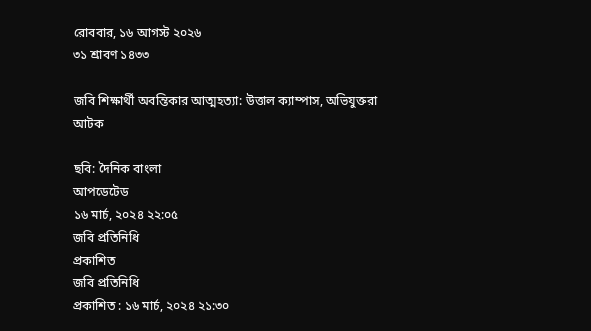রোববার, ১৬ আগস্ট ২০২৬
৩১ শ্রাবণ ১৪৩৩

জবি শিক্ষার্থী অবন্তিকার আত্মহত্যা: উত্তাল ক্যাম্পাস, অভিযুক্তরা আটক

ছবি: দৈনিক বাংলা
আপডেটেড
১৬ মার্চ, ২০২৪ ২২:০৫
জবি প্রতিনিধি
প্রকাশিত
জবি প্রতিনিধি
প্রকাশিত : ১৬ মার্চ, ২০২৪ ২১:৩০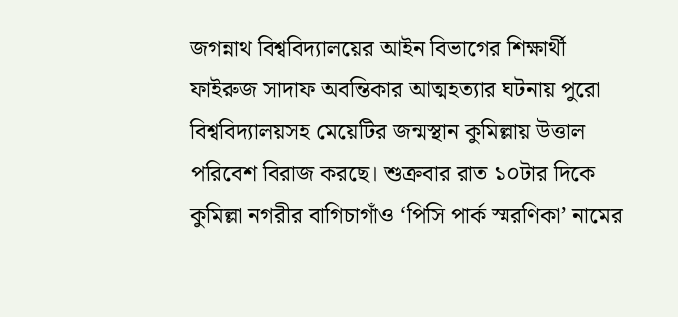জগন্নাথ বিশ্ববিদ্যালয়ের আইন বিভাগের শিক্ষার্থী ফাইরুজ সাদাফ অবন্তিকার আত্মহত্যার ঘটনায় পুরো বিশ্ববিদ্যালয়সহ মেয়েটির জন্মস্থান কুমিল্লায় উত্তাল পরিবেশ বিরাজ করছে। শুক্রবার রাত ১০টার দিকে কুমিল্লা নগরীর বাগিচাগাঁও ‘পিসি পার্ক স্মরণিকা’ নামের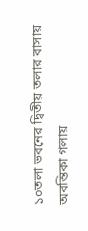১০তলা ভবনের দ্বিতীয় তলার বাসায় অবন্তিকা গলায়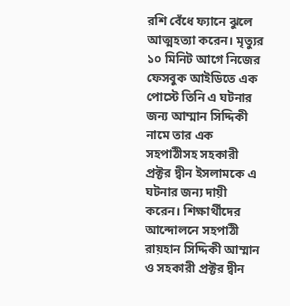রশি বেঁধে ফ্যানে ঝুলে আত্মহত্যা করেন। মৃত্যুর ১০ মিনিট আগে নিজের ফেসবুক আইডিতে এক পোস্টে তিনি এ ঘটনার জন্য আম্মান সিদ্দিকী নামে তার এক সহপাঠীসহ সহকারী প্রক্টর দ্বীন ইসলামকে এ ঘটনার জন্য দায়ী করেন। শিক্ষার্থীদের আন্দোলনে সহপাঠী রায়হান সিদ্দিকী আম্মান ও সহকারী প্রক্টর দ্বীন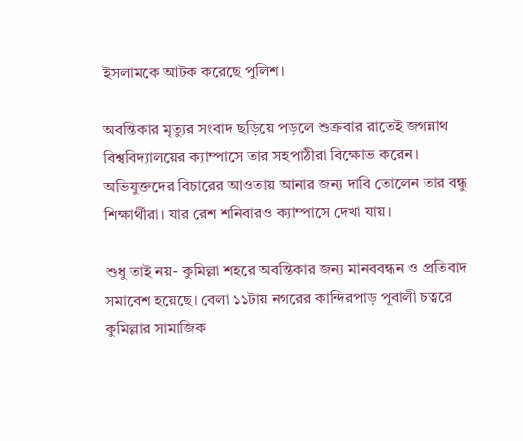ইসলামকে আটক করেছে পুলিশ।

অবন্তিকার মৃত্যুর সংবাদ ছড়িয়ে পড়লে শুক্রবার রাতেই জগন্নাথ বিশ্ববিদ্যালয়ের ক্যাম্পাসে তার সহপাঠীরা বিক্ষোভ করেন। অভিযুক্তদের বিচারের আওতায় আনার জন্য দাবি তোলেন তার বন্ধু শিক্ষার্থীরা। যার রেশ শনিবারও ক্যাম্পাসে দেখা যায়।

শুধু তাই নয়- কুমিল্লা শহরে অবন্তিকার জন্য মানববন্ধন ও প্রতিবাদ সমাবেশ হয়েছে। বেলা ১১টায় নগরের কান্দিরপাড় পূবালী চত্বরে কুমিল্লার সামাজিক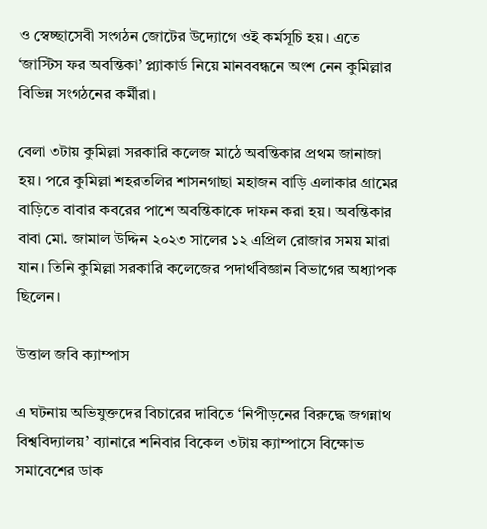ও স্বেচ্ছাসেবী সংগঠন জোটের উদ্যোগে ওই কর্মসূচি হয়। এতে ‘জাস্টিস ফর অবন্তিকা’ প্ল্যাকার্ড নিয়ে মানববন্ধনে অংশ নেন কুমিল্লার বিভিন্ন সংগঠনের কর্মীরা।

বেলা ৩টায় কুমিল্লা সরকারি কলেজ মাঠে অবন্তিকার প্রথম জানাজা হয়। পরে কুমিল্লা শহরতলির শাসনগাছা মহাজন বাড়ি এলাকার গ্রামের বাড়িতে বাবার কবরের পাশে অবন্তিকাকে দাফন করা হয়। অবন্তিকার বাবা মো. জামাল উদ্দিন ২০২৩ সালের ১২ এপ্রিল রোজার সময় মারা যান। তিনি কুমিল্লা সরকারি কলেজের পদার্থবিজ্ঞান বিভাগের অধ্যাপক ছিলেন।

উত্তাল জবি ক্যাম্পাস

এ ঘটনায় অভিযুক্তদের বিচারের দাবিতে ‘নিপীড়নের বিরুদ্ধে জগন্নাথ বিশ্ববিদ্যালয়’ ব্যানারে শনিবার বিকেল ৩টায় ক্যাম্পাসে বিক্ষোভ সমাবেশের ডাক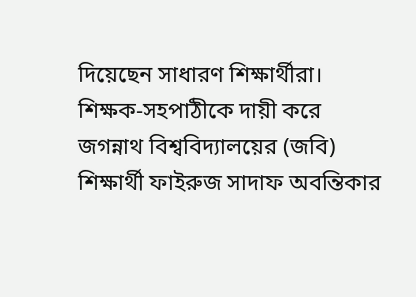দিয়েছেন সাধারণ শিক্ষার্থীরা। শিক্ষক-সহপাঠীকে দায়ী করে জগন্নাথ বিশ্ববিদ্যালয়ের (জবি) শিক্ষার্থী ফাইরুজ সাদাফ অবন্তিকার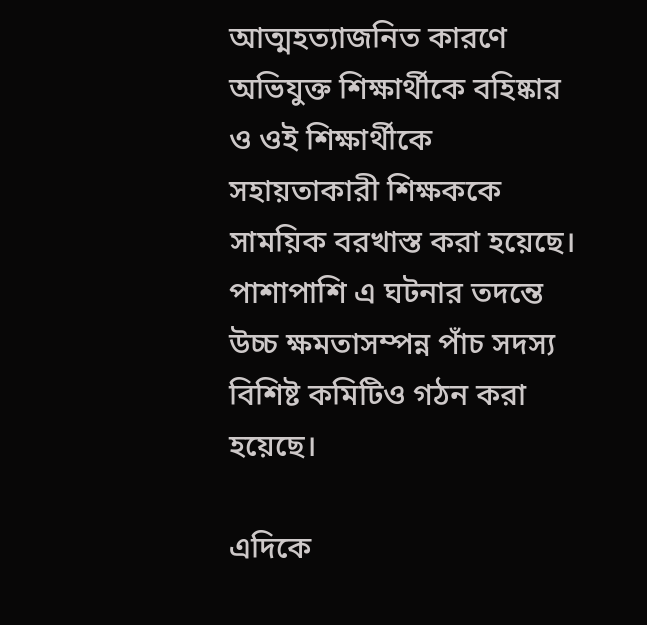আত্মহত্যাজনিত কারণে অভিযুক্ত শিক্ষার্থীকে বহিষ্কার ও ওই শিক্ষার্থীকে সহায়তাকারী শিক্ষককে সাময়িক বরখাস্ত করা হয়েছে। পাশাপাশি এ ঘটনার তদন্তে উচ্চ ক্ষমতাসম্পন্ন পাঁচ সদস্য বিশিষ্ট কমিটিও গঠন করা হয়েছে।

এদিকে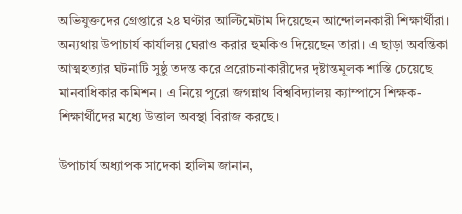অভিযুক্তদের গ্রেপ্তারে ২৪ ঘণ্টার আল্টিমেটাম দিয়েছেন আন্দোলনকারী শিক্ষার্থীরা। অন্যথায় উপাচার্য কার্যালয় ঘেরাও করার হুমকিও দিয়েছেন তারা। এ ছাড়া অবন্তিকা আত্মহত্যার ঘটনাটি সুষ্ঠু তদন্ত করে প্ররোচনাকারীদের দৃষ্টান্তমূলক শাস্তি চেয়েছে মানবাধিকার কমিশন। এ নিয়ে পুরো জগন্নাথ বিশ্ববিদ্যালয় ক্যাম্পাসে শিক্ষক-শিক্ষার্থীদের মধ্যে উত্তাল অবস্থা বিরাজ করছে।

উপাচার্য অধ্যাপক সাদেকা হালিম জানান,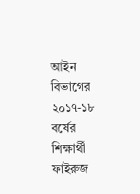আইন বিভাগের ২০১৭-১৮ বর্ষের শিক্ষার্থী ফাইরুজ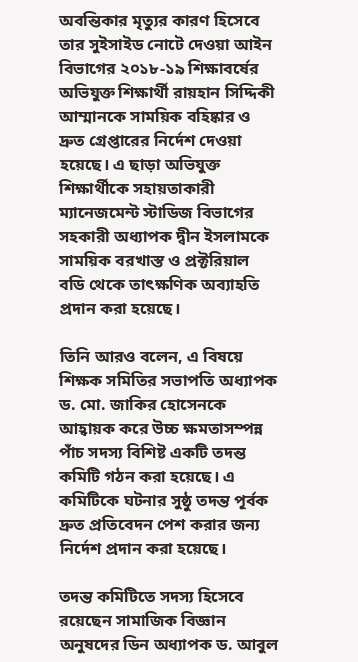অবন্তিকার মৃত্যুর কারণ হিসেবে তার সুইসাইড নোটে দেওয়া আইন বিভাগের ২০১৮-১৯ শিক্ষাবর্ষের অভিযুক্ত শিক্ষার্থী রায়হান সিদ্দিকী আম্মানকে সাময়িক বহিষ্কার ও দ্রুত গ্রেপ্তারের নির্দেশ দেওয়া হয়েছে। এ ছাড়া অভিযুক্ত শিক্ষার্থীকে সহায়তাকারী ম্যানেজমেন্ট স্টাডিজ বিভাগের সহকারী অধ্যাপক দ্বীন ইসলামকে সাময়িক বরখাস্ত ও প্রক্টরিয়াল বডি থেকে তাৎক্ষণিক অব্যাহতি প্রদান করা হয়েছে।

তিনি আরও বলেন, এ বিষয়ে শিক্ষক সমিতির সভাপতি অধ্যাপক ড. মো. জাকির হোসেনকে আহ্বায়ক করে উচ্চ ক্ষমতাসম্পন্ন পাঁচ সদস্য বিশিষ্ট একটি তদন্ত কমিটি গঠন করা হয়েছে। এ কমিটিকে ঘটনার সুষ্ঠু তদন্ত পূর্বক দ্রুত প্রতিবেদন পেশ করার জন্য নির্দেশ প্রদান করা হয়েছে।

তদন্ত কমিটিতে সদস্য হিসেবে রয়েছেন সামাজিক বিজ্ঞান অনুষদের ডিন অধ্যাপক ড. আবুল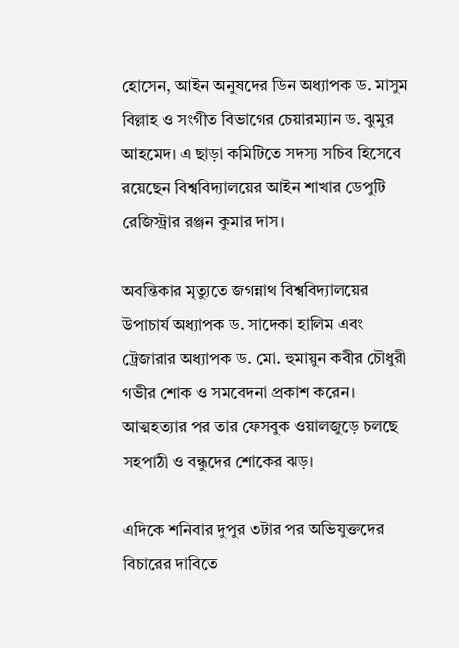হোসেন, আইন অনুষদের ডিন অধ্যাপক ড. মাসুম বিল্লাহ ও সংগীত বিভাগের চেয়ারম্যান ড. ঝুমুর আহমেদ। এ ছাড়া কমিটিতে সদস্য সচিব হিসেবে রয়েছেন বিশ্ববিদ্যালয়ের আইন শাখার ডেপুটি রেজিস্ট্রার রঞ্জন কুমার দাস।

অবন্তিকার মৃত্যুতে জগন্নাথ বিশ্ববিদ্যালয়ের উপাচার্য অধ্যাপক ড. সাদেকা হালিম এবং ট্রেজারার অধ্যাপক ড. মো. হুমায়ুন কবীর চৌধুরী গভীর শোক ও সমবেদনা প্রকাশ করেন। আত্মহত্যার পর তার ফেসবুক ওয়ালজুড়ে চলছে সহপাঠী ও বন্ধুদের শোকের ঝড়।

এদিকে শনিবার দুপুর ৩টার পর অভিযুক্তদের বিচারের দাবিতে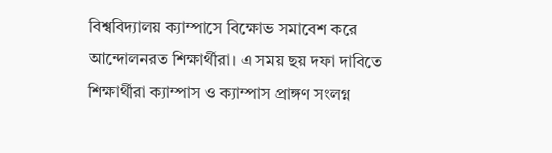বিশ্ববিদ্যালয় ক্যাম্পাসে বিক্ষোভ সমাবেশ করে আন্দোলনরত শিক্ষার্থীরা। এ সময় ছয় দফা দাবিতে শিক্ষার্থীরা ক্যাম্পাস ও ক্যাম্পাস প্রাঙ্গণ সংলগ্ন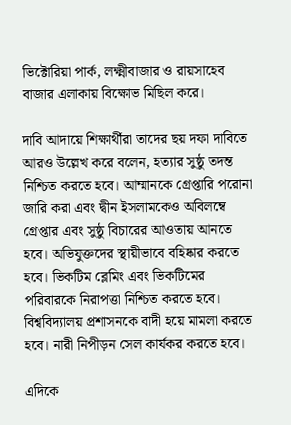ভিক্টোরিয়া পার্ক, লক্ষ্মীবাজার ও রায়সাহেব বাজার এলাকায় বিক্ষোভ মিছিল করে।

দাবি আদায়ে শিক্ষার্থীরা তাদের ছয় দফা দাবিতে আরও উল্লেখ করে বলেন, হত্যার সুষ্ঠু তদন্ত নিশ্চিত করতে হবে। আম্মানকে গ্রেপ্তারি পরোনা জারি করা এবং দ্বীন ইসলামকেও অবিলম্বে গ্রেপ্তার এবং সুষ্ঠু বিচারের আওতায় আনতে হবে। অভিযুক্তদের স্থায়ীভাবে বহিষ্কার করতে হবে। ভিকটিম ব্লেমিং এবং ভিকটিমের পরিবারকে নিরাপত্তা নিশ্চিত করতে হবে। বিশ্ববিদ্যালয় প্রশাসনকে বাদী হয়ে মামলা করতে হবে। নারী নিপীড়ন সেল কার্যকর করতে হবে।

এদিকে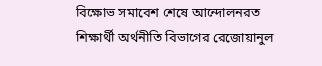বিক্ষোভ সমাবেশ শেষে আন্দোলনরত শিক্ষার্থী অর্থনীতি বিভাগের রেজোয়ানুল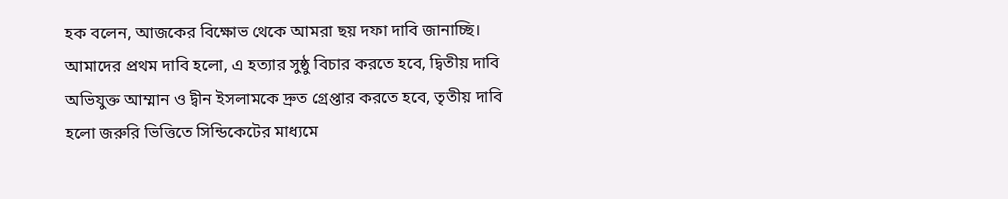হক বলেন, আজকের বিক্ষোভ থেকে আমরা ছয় দফা দাবি জানাচ্ছি। আমাদের প্রথম দাবি হলো, এ হত্যার সুষ্ঠু বিচার করতে হবে, দ্বিতীয় দাবি অভিযুক্ত আম্মান ও দ্বীন ইসলামকে দ্রুত গ্রেপ্তার করতে হবে, তৃতীয় দাবি হলো জরুরি ভিত্তিতে সিন্ডিকেটের মাধ্যমে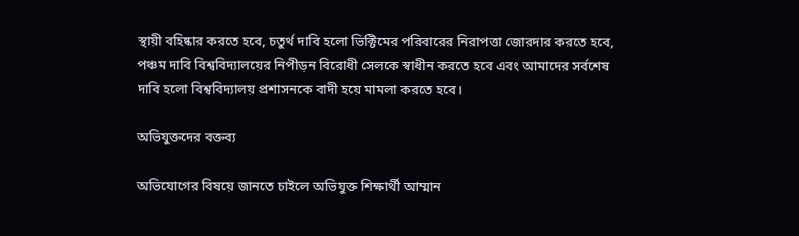স্থায়ী বহিষ্কার করতে হবে, চতুর্থ দাবি হলো ভিক্টিমের পরিবারের নিরাপত্তা জোরদার করতে হবে, পঞ্চম দাবি বিশ্ববিদ্যালয়ের নিপীড়ন বিরোধী সেলকে স্বাধীন করতে হবে এবং আমাদের সর্বশেষ দাবি হলো বিশ্ববিদ্যালয় প্রশাসনকে বাদী হয়ে মামলা করতে হবে।

অভিযুক্তদের বক্তব্য

অভিযোগের বিষয়ে জানতে চাইলে অভিযুক্ত শিক্ষার্থী আম্মান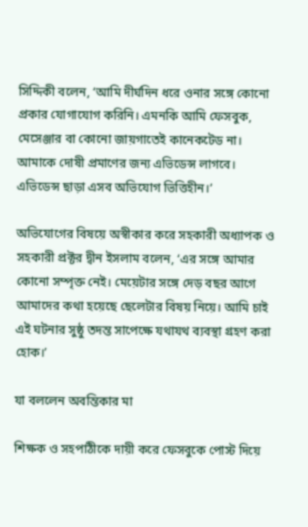সিদ্দিকী বলেন, ‘আমি দীর্ঘদিন ধরে ওনার সঙ্গে কোনো প্রকার যোগাযোগ করিনি। এমনকি আমি ফেসবুক, মেসেঞ্জার বা কোনো জায়গাতেই কানেকটেড না। আমাকে দোষী প্রমাণের জন্য এভিডেন্স লাগবে। এভিডেন্স ছাড়া এসব অভিযোগ ভিত্তিহীন।’

অভিযোগের বিষয়ে অস্বীকার করে সহকারী অধ্যাপক ও সহকারী প্রক্টর দ্বীন ইসলাম বলেন, ‘এর সঙ্গে আমার কোনো সম্পৃক্ত নেই। মেয়েটার সঙ্গে দেড় বছর আগে আমাদের কথা হয়েছে ছেলেটার বিষয় নিয়ে। আমি চাই এই ঘটনার সুষ্ঠু তদন্ত সাপেক্ষে যথাযথ ব্যবস্থা গ্রহণ করা হোক।’

যা বললেন অবন্তিকার মা

শিক্ষক ও সহপাঠীকে দায়ী করে ফেসবুকে পোস্ট দিয়ে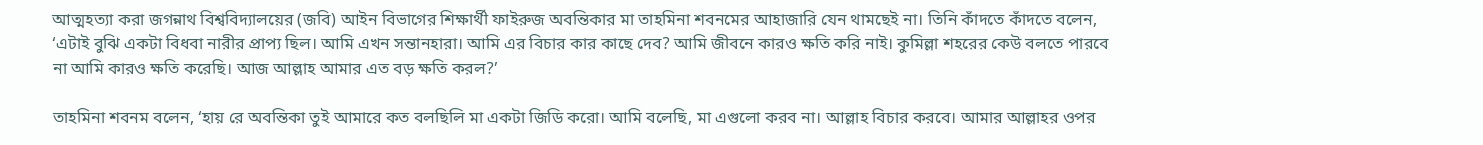আত্মহত্যা করা জগন্নাথ বিশ্ববিদ্যালয়ের (জবি) আইন বিভাগের শিক্ষার্থী ফাইরুজ অবন্তিকার মা তাহমিনা শবনমের আহাজারি যেন থামছেই না। তিনি কাঁদতে কাঁদতে বলেন, ‘এটাই বুঝি একটা বিধবা নারীর প্রাপ্য ছিল। আমি এখন সন্তানহারা। আমি এর বিচার কার কাছে দেব? আমি জীবনে কারও ক্ষতি করি নাই। কুমিল্লা শহরের কেউ বলতে পারবে না আমি কারও ক্ষতি করেছি। আজ আল্লাহ আমার এত বড় ক্ষতি করল?’

তাহমিনা শবনম বলেন, ‘হায় রে অবন্তিকা তুই আমারে কত বলছিলি মা একটা জিডি করো। আমি বলেছি, মা এগুলো করব না। আল্লাহ বিচার করবে। আমার আল্লাহর ওপর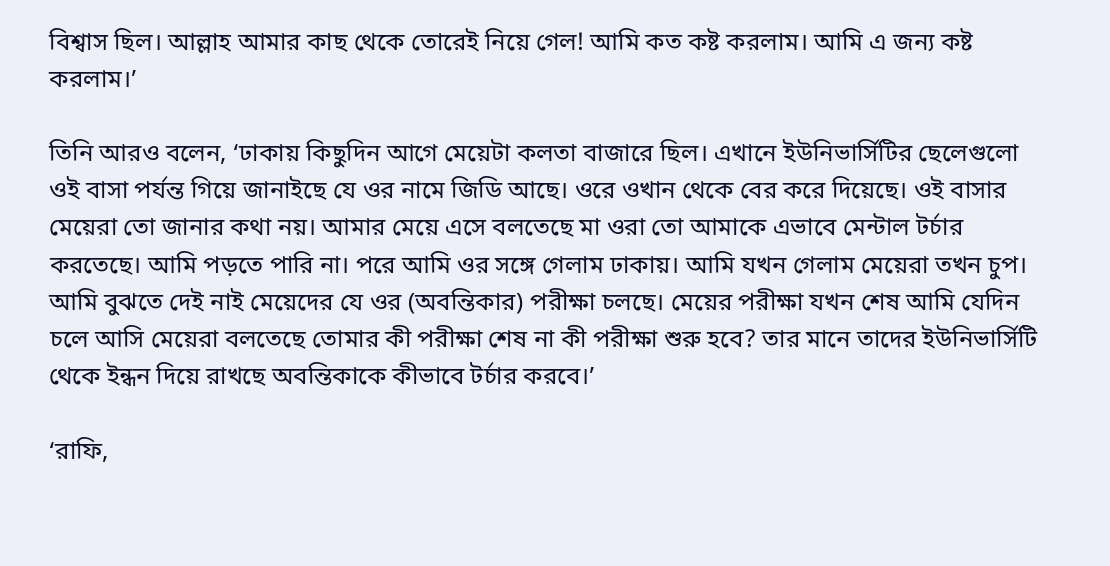বিশ্বাস ছিল। আল্লাহ আমার কাছ থেকে তোরেই নিয়ে গেল! আমি কত কষ্ট করলাম। আমি এ জন্য কষ্ট করলাম।’

তিনি আরও বলেন, ‘ঢাকায় কিছুদিন আগে মেয়েটা কলতা বাজারে ছিল। এখানে ইউনিভার্সিটির ছেলেগুলো ওই বাসা পর্যন্ত গিয়ে জানাইছে যে ওর নামে জিডি আছে। ওরে ওখান থেকে বের করে দিয়েছে। ওই বাসার মেয়েরা তো জানার কথা নয়। আমার মেয়ে এসে বলতেছে মা ওরা তো আমাকে এভাবে মেন্টাল টর্চার করতেছে। আমি পড়তে পারি না। পরে আমি ওর সঙ্গে গেলাম ঢাকায়। আমি যখন গেলাম মেয়েরা তখন চুপ। আমি বুঝতে দেই নাই মেয়েদের যে ওর (অবন্তিকার) পরীক্ষা চলছে। মেয়ের পরীক্ষা যখন শেষ আমি যেদিন চলে আসি মেয়েরা বলতেছে তোমার কী পরীক্ষা শেষ না কী পরীক্ষা শুরু হবে? তার মানে তাদের ইউনিভার্সিটি থেকে ইন্ধন দিয়ে রাখছে অবন্তিকাকে কীভাবে টর্চার করবে।’

‘রাফি,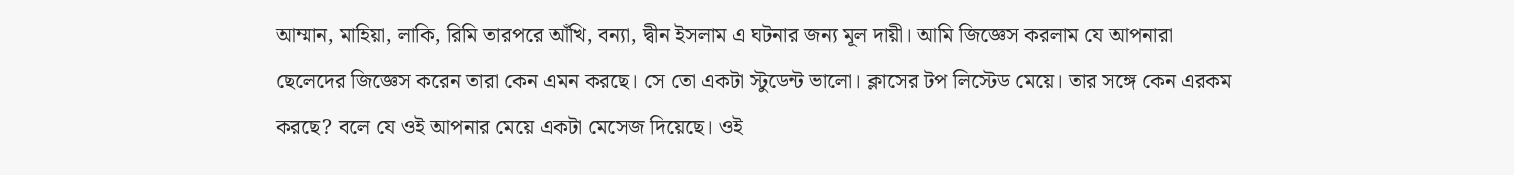আম্মান, মাহিয়া, লাকি, রিমি তারপরে আঁখি, বন্যা, দ্বীন ইসলাম এ ঘটনার জন্য মূল দায়ী। আমি জিজ্ঞেস করলাম যে আপনারা ছেলেদের জিজ্ঞেস করেন তারা কেন এমন করছে। সে তো একটা স্টুডেন্ট ভালো। ক্লাসের টপ লিস্টেড মেয়ে। তার সঙ্গে কেন এরকম করছে? বলে যে ওই আপনার মেয়ে একটা মেসেজ দিয়েছে। ওই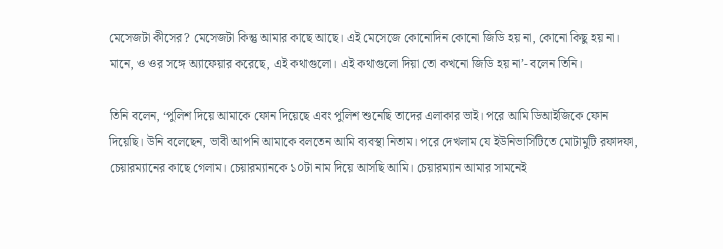মেসেজটা কীসের? মেসেজটা কিন্তু আমার কাছে আছে। এই মেসেজে কোনোদিন কোনো জিডি হয় না, কোনো কিছু হয় না। মানে, ও ওর সঙ্গে অ্যাফেয়ার করেছে, এই কথাগুলো। এই কথাগুলো দিয়া তো কখনো জিডি হয় না’- বলেন তিনি।

তিনি বলেন, ‘পুলিশ দিয়ে আমাকে ফোন দিয়েছে এবং পুলিশ শুনেছি তাদের এলাকার ভাই। পরে আমি ডিআইজিকে ফোন দিয়েছি। উনি বলেছেন, ভাবী আপনি আমাকে বলতেন আমি ব্যবস্থা নিতাম। পরে দেখলাম যে ইউনিভার্সিটিতে মোটামুটি রফাদফা, চেয়ারম্যানের কাছে গেলাম। চেয়ারম্যানকে ১০টা নাম দিয়ে আসছি আমি। চেয়ারম্যান আমার সামনেই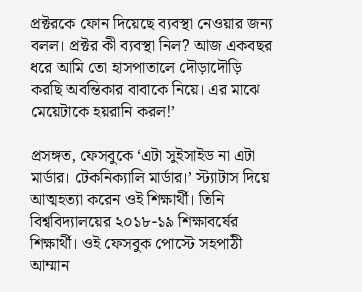প্রক্টরকে ফোন দিয়েছে ব্যবস্থা নেওয়ার জন্য বলল। প্রক্টর কী ব্যবস্থা নিল? আজ একবছর ধরে আমি তো হাসপাতালে দৌড়াদৌড়ি করছি অবন্তিকার বাবাকে নিয়ে। এর মাঝে মেয়েটাকে হয়রানি করল!’

প্রসঙ্গত, ফেসবুকে ‘এটা সুইসাইড না এটা মার্ডার। টেকনিক্যালি মার্ডার।’ স্ট্যাটাস দিয়ে আত্মহত্যা করেন ওই শিক্ষার্থী। তিনি বিশ্ববিদ্যালয়ের ২০১৮-১৯ শিক্ষাবর্ষের শিক্ষার্থী। ওই ফেসবুক পোস্টে সহপাঠী আম্মান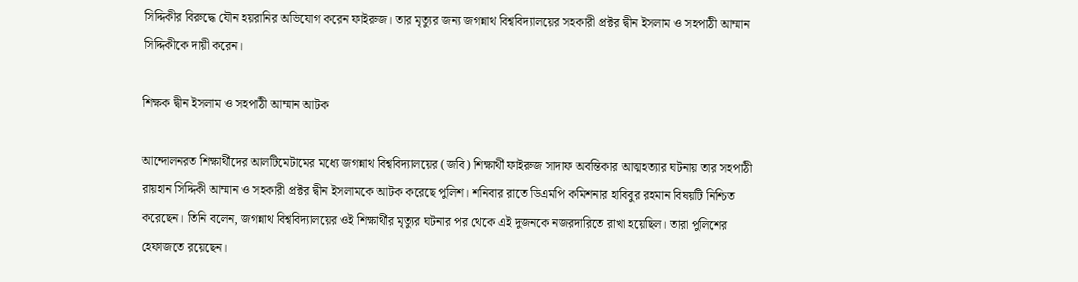সিদ্দিকীর বিরুদ্ধে যৌন হয়রানির অভিযোগ করেন ফাইরুজ। তার মৃত্যুর জন্য জগন্নাথ বিশ্ববিদ্যালয়ের সহকারী প্রক্টর দ্বীন ইসলাম ও সহপাঠী আম্মান সিদ্দিকীকে দায়ী করেন।

শিক্ষক দ্বীন ইসলাম ও সহপাঠী আম্মান আটক

আন্দোলনরত শিক্ষার্থীদের আলটিমেটামের মধ্যে জগন্নাথ বিশ্ববিদ্যালয়ের (জবি) শিক্ষার্থী ফাইরুজ সাদাফ অবন্তিকার আত্মহত্যার ঘটনায় তার সহপাঠী রায়হান সিদ্দিকী আম্মান ও সহকারী প্রক্টর দ্বীন ইসলামকে আটক করেছে পুলিশ। শনিবার রাতে ডিএমপি কমিশনার হাবিবুর রহমান বিষয়টি নিশ্চিত করেছেন। তিনি বলেন, জগন্নাথ বিশ্ববিদ্যালয়ের ওই শিক্ষার্থীর মৃত্যুর ঘটনার পর থেকে এই দুজনকে নজরদারিতে রাখা হয়েছিল। তারা পুলিশের হেফাজতে রয়েছেন।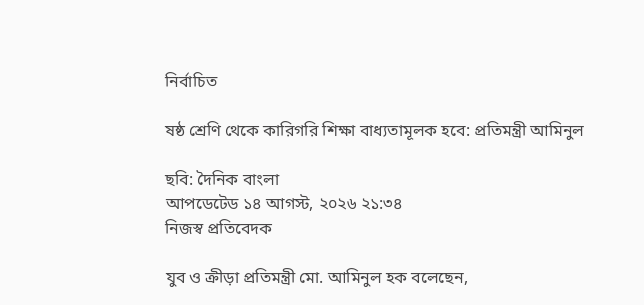নির্বাচিত

ষষ্ঠ শ্রেণি থেকে কারিগরি শিক্ষা বাধ্যতামূলক হবে: প্রতিমন্ত্রী আমিনুল

ছবি: দৈনিক বাংলা
আপডেটেড ১৪ আগস্ট, ২০২৬ ২১:৩৪
নিজস্ব প্রতিবেদক

যুব ও ক্রীড়া প্রতিমন্ত্রী মো. আমিনুল হক বলেছেন,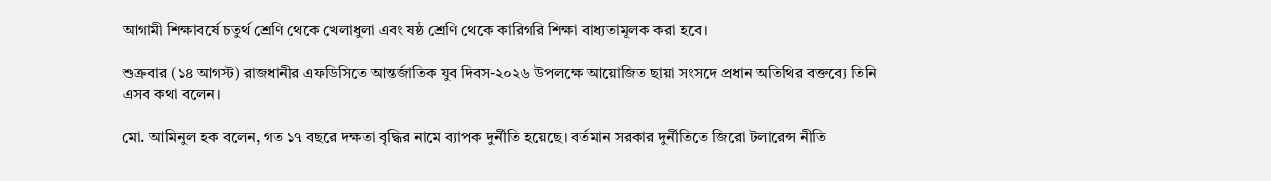আগামী শিক্ষাবর্ষে চতুর্থ শ্রেণি থেকে খেলাধুলা এবং ষষ্ঠ শ্রেণি থেকে কারিগরি শিক্ষা বাধ্যতামূলক করা হবে।

শুক্রবার (১৪ আগস্ট) রাজধানীর এফডিসিতে আন্তর্জাতিক যুব দিবস-২০২৬ উপলক্ষে আয়োজিত ছায়া সংসদে প্রধান অতিথির বক্তব্যে তিনি এসব কথা বলেন।

মো. আমিনুল হক বলেন, গত ১৭ বছরে দক্ষতা বৃদ্ধির নামে ব্যাপক দুর্নীতি হয়েছে। বর্তমান সরকার দুর্নীতিতে জিরো টলারেন্স নীতি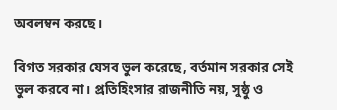অবলম্বন করছে।

বিগত সরকার যেসব ভুল করেছে, বর্তমান সরকার সেই ভুল করবে না। প্রতিহিংসার রাজনীতি নয়, সুষ্ঠু ও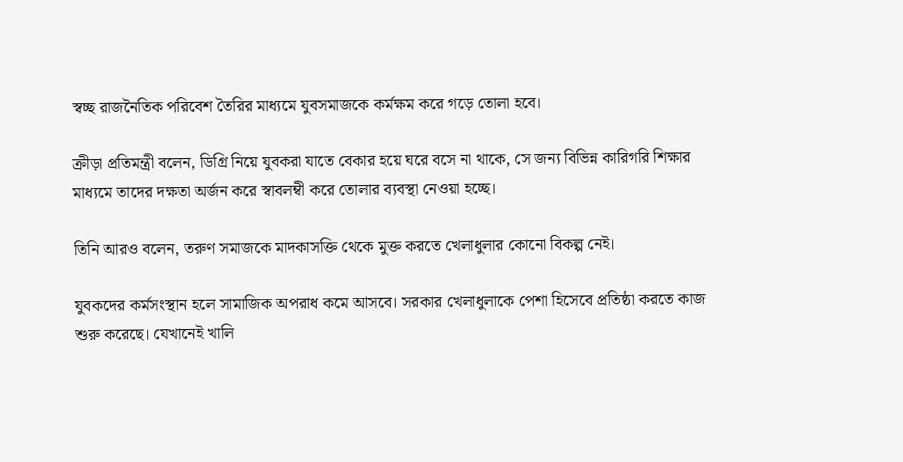স্বচ্ছ রাজনৈতিক পরিবেশ তৈরির মাধ্যমে যুবসমাজকে কর্মক্ষম করে গড়ে তোলা হবে।

ক্রীড়া প্রতিমন্ত্রী বলেন, ডিগ্রি নিয়ে যুবকরা যাতে বেকার হয়ে ঘরে বসে না থাকে, সে জন্য বিভিন্ন কারিগরি শিক্ষার মাধ্যমে তাদের দক্ষতা অর্জন করে স্বাবলম্বী করে তোলার ব্যবস্থা নেওয়া হচ্ছে।

তিনি আরও বলেন, তরুণ সমাজকে মাদকাসক্তি থেকে মুক্ত করতে খেলাধুলার কোনো বিকল্প নেই।

যুবকদের কর্মসংস্থান হলে সামাজিক অপরাধ কমে আসবে। সরকার খেলাধুলাকে পেশা হিসেবে প্রতিষ্ঠা করতে কাজ শুরু করেছে। যেখানেই খালি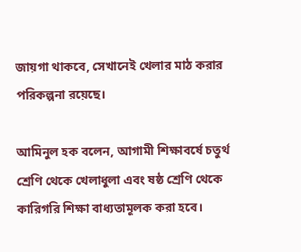জায়গা থাকবে, সেখানেই খেলার মাঠ করার পরিকল্পনা রয়েছে।

আমিনুল হক বলেন, আগামী শিক্ষাবর্ষে চতুর্থ শ্রেণি থেকে খেলাধুলা এবং ষষ্ঠ শ্রেণি থেকে কারিগরি শিক্ষা বাধ্যতামূলক করা হবে।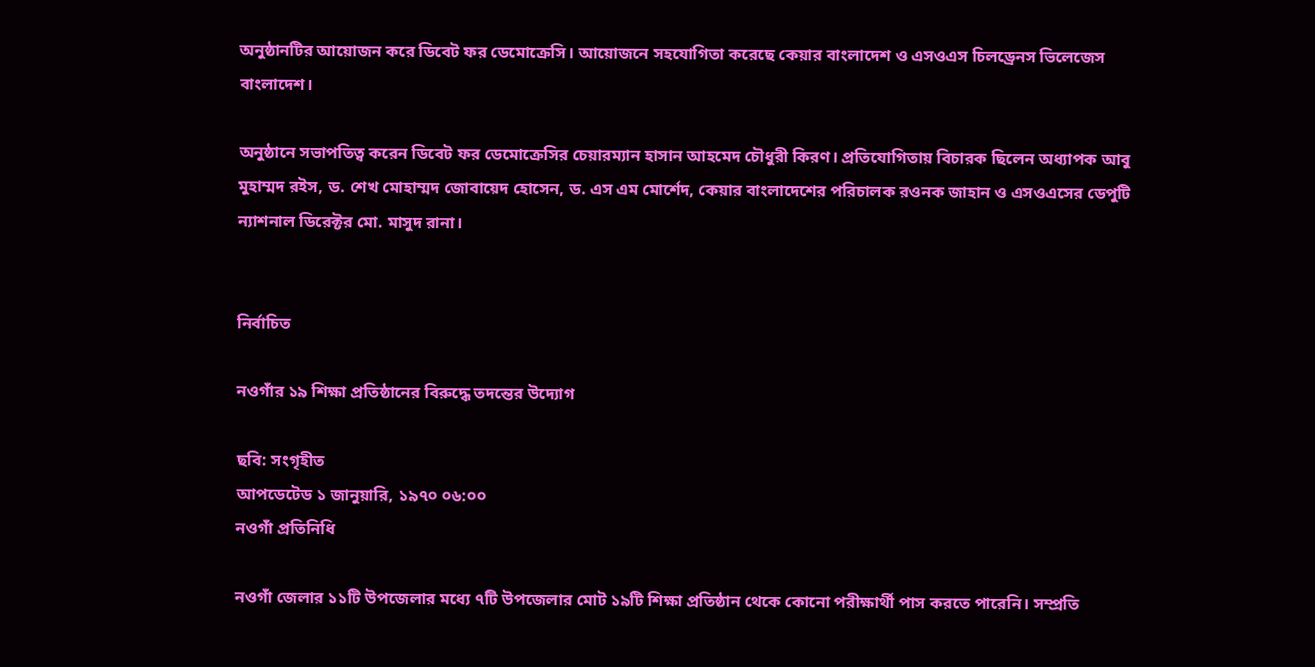অনুষ্ঠানটির আয়োজন করে ডিবেট ফর ডেমোক্রেসি। আয়োজনে সহযোগিতা করেছে কেয়ার বাংলাদেশ ও এসওএস চিলড্রেনস ভিলেজেস বাংলাদেশ।

অনুষ্ঠানে সভাপতিত্ব করেন ডিবেট ফর ডেমোক্রেসির চেয়ারম্যান হাসান আহমেদ চৌধুরী কিরণ। প্রতিযোগিতায় বিচারক ছিলেন অধ্যাপক আবু মুহাম্মদ রইস, ড. শেখ মোহাম্মদ জোবায়েদ হোসেন, ড. এস এম মোর্শেদ, কেয়ার বাংলাদেশের পরিচালক রওনক জাহান ও এসওএসের ডেপুটি ন্যাশনাল ডিরেক্টর মো. মাসুদ রানা।


নির্বাচিত

নওগাঁর ১৯ শিক্ষা প্রতিষ্ঠানের বিরুদ্ধে তদন্তের উদ্যোগ

ছবি: সংগৃহীত
আপডেটেড ১ জানুয়ারি, ১৯৭০ ০৬:০০
নওগাঁ প্রতিনিধি

নওগাঁ জেলার ১১টি উপজেলার মধ্যে ৭টি উপজেলার মোট ১৯টি শিক্ষা প্রতিষ্ঠান থেকে কোনো পরীক্ষার্থী পাস করতে পারেনি। সম্প্রতি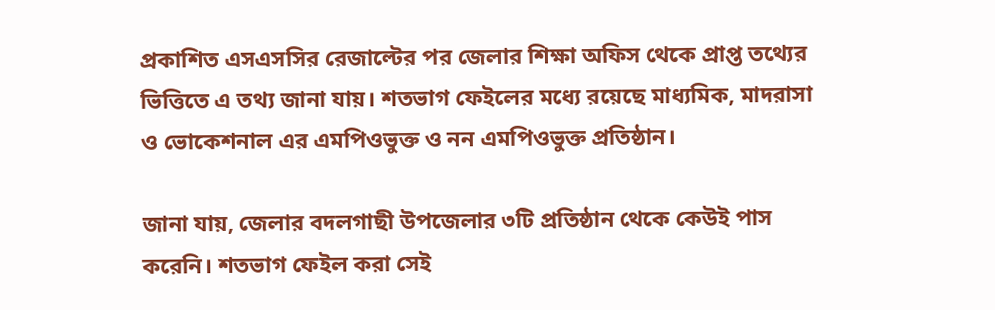প্রকাশিত এসএসসির রেজাল্টের পর জেলার শিক্ষা অফিস থেকে প্রাপ্ত তথ্যের ভিত্তিতে এ তথ্য জানা যায়। শতভাগ ফেইলের মধ্যে রয়েছে মাধ্যমিক, মাদরাসা ও ভোকেশনাল এর এমপিওভুক্ত ও নন এমপিওভুক্ত প্রতিষ্ঠান।

জানা যায়, জেলার বদলগাছী উপজেলার ৩টি প্রতিষ্ঠান থেকে কেউই পাস করেনি। শতভাগ ফেইল করা সেই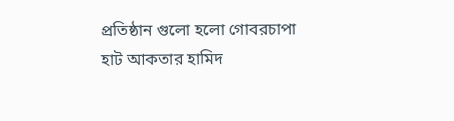প্রতিষ্ঠান গুলো হলো গোবরচাপা হাট আকতার হামিদ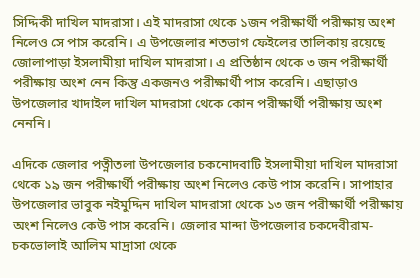সিদ্দিকী দাখিল মাদরাসা। এই মাদরাসা থেকে ১জন পরীক্ষার্থী পরীক্ষায় অংশ নিলেও সে পাস করেনি। এ উপজেলার শতভাগ ফেইলের তালিকায় রয়েছে জোলাপাড়া ইসলামীয়া দাখিল মাদরাসা। এ প্রতিষ্ঠান থেকে ৩ জন পরীক্ষার্থী পরীক্ষায় অংশ নেন কিন্তু একজনও পরীক্ষার্থী পাস করেনি। এছাড়াও উপজেলার খাদাইল দাখিল মাদরাসা থেকে কোন পরীক্ষার্থী পরীক্ষায় অংশ নেননি।

এদিকে জেলার পত্নীতলা উপজেলার চকনোদবাটি ইসলামীয়া দাখিল মাদরাসা থেকে ১৯ জন পরীক্ষার্থী পরীক্ষায় অংশ নিলেও কেউ পাস করেনি। সাপাহার উপজেলার ভাবুক নইমুদ্দিন দাখিল মাদরাসা থেকে ১৩ জন পরীক্ষার্থী পরীক্ষায় অংশ নিলেও কেউ পাস করেনি। জেলার মান্দা উপজেলার চকদেবীরাম-চকভোলাই আলিম মাদ্রাসা থেকে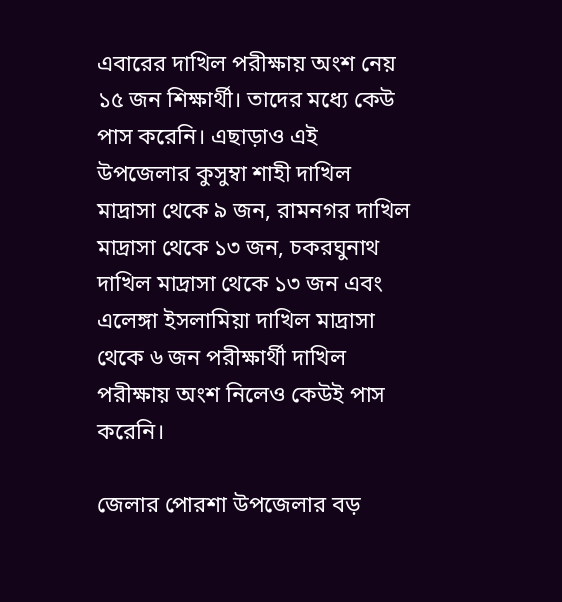এবারের দাখিল পরীক্ষায় অংশ নেয় ১৫ জন শিক্ষার্থী। তাদের মধ্যে কেউ পাস করেনি। এছাড়াও এই উপজেলার কুসুম্বা শাহী দাখিল মাদ্রাসা থেকে ৯ জন, রামনগর দাখিল মাদ্রাসা থেকে ১৩ জন, চকরঘুনাথ দাখিল মাদ্রাসা থেকে ১৩ জন এবং এলেঙ্গা ইসলামিয়া দাখিল মাদ্রাসা থেকে ৬ জন পরীক্ষার্থী দাখিল পরীক্ষায় অংশ নিলেও কেউই পাস করেনি।

জেলার পোরশা উপজেলার বড়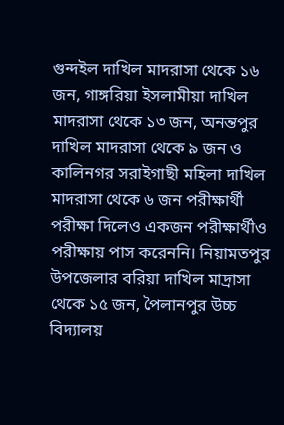গুন্দইল দাখিল মাদরাসা থেকে ১৬ জন, গাঙ্গরিয়া ইসলামীয়া দাখিল মাদরাসা থেকে ১৩ জন, অনন্তপুর দাখিল মাদরাসা থেকে ৯ জন ও কালিনগর সরাইগাছী মহিলা দাখিল মাদরাসা থেকে ৬ জন পরীক্ষার্থী পরীক্ষা দিলেও একজন পরীক্ষার্থীও পরীক্ষায় পাস করেননি। নিয়ামতপুর উপজেলার বরিয়া দাখিল মাদ্রাসা থেকে ১৫ জন, পৈলানপুর উচ্চ বিদ্যালয়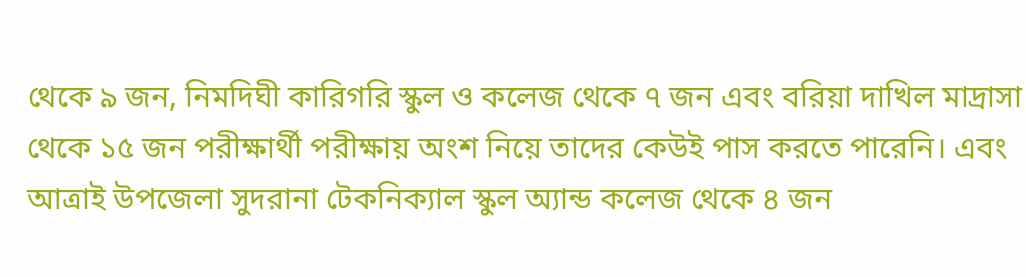থেকে ৯ জন, নিমদিঘী কারিগরি স্কুল ও কলেজ থেকে ৭ জন এবং বরিয়া দাখিল মাদ্রাসা থেকে ১৫ জন পরীক্ষার্থী পরীক্ষায় অংশ নিয়ে তাদের কেউই পাস করতে পারেনি। এবং আত্রাই উপজেলা সুদরানা টেকনিক্যাল স্কুল অ্যান্ড কলেজ থেকে ৪ জন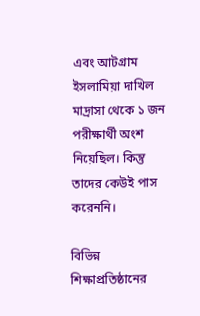এবং আটগ্রাম ইসলামিয়া দাখিল মাদ্রাসা থেকে ১ জন পরীক্ষার্থী অংশ নিয়েছিল। কিন্তু তাদের কেউই পাস করেননি।

বিভিন্ন শিক্ষাপ্রতিষ্ঠানের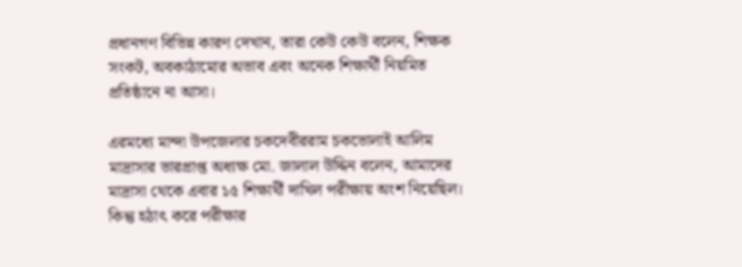প্রধানগণ বিভিন্ন কারণ দেখান, তারা কেউ কেউ বলেন, শিক্ষক সংকট, অবকাঠামোর অভাব এবং অনেক শিক্ষার্থী নিয়মিত প্রতিষ্ঠানে না আসা।

এরমধ্যে মান্দা উপজেলার চকদেবীররাম চকভোলাই আলিম মাদ্রাসার ভারপ্রাপ্ত অধ্যক্ষ মো. জালাল উদ্দিন বলেন, আমাদের মাদ্রাসা থেকে এবার ১৫ শিক্ষার্থী দাখিল পরীক্ষায় অংশ নিয়েছিল। কিন্তু হঠাৎ করে পরীক্ষার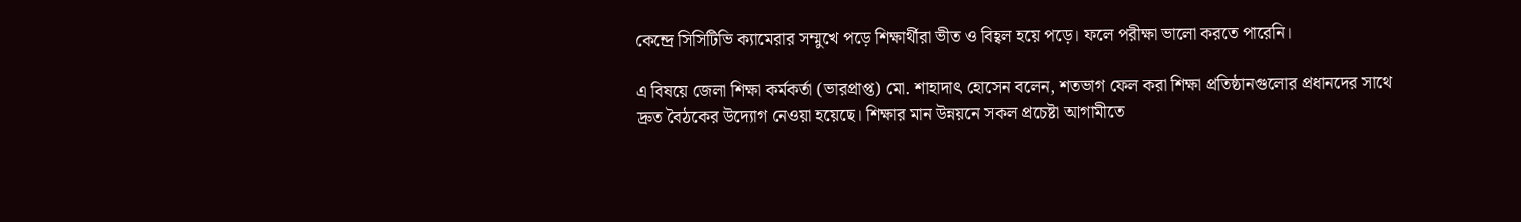কেন্দ্রে সিসিটিভি ক্যামেরার সম্মুখে পড়ে শিক্ষার্থীরা ভীত ও বিহ্বল হয়ে পড়ে। ফলে পরীক্ষা ভালো করতে পারেনি।

এ বিষয়ে জেলা শিক্ষা কর্মকর্তা (ভারপ্রাপ্ত) মো. শাহাদাৎ হোসেন বলেন, শতভাগ ফেল করা শিক্ষা প্রতিষ্ঠানগুলোর প্রধানদের সাথে দ্রুত বৈঠকের উদ্যোগ নেওয়া হয়েছে। শিক্ষার মান উন্নয়নে সকল প্রচেষ্টা আগামীতে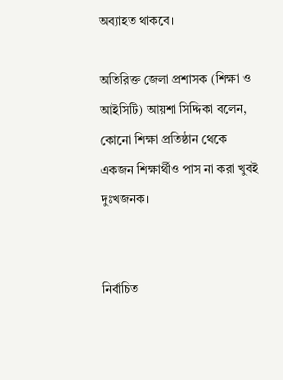অব্যাহত থাকবে।

অতিরিক্ত জেলা প্রশাসক (শিক্ষা ও আইসিটি) আয়শা সিদ্দিকা বলেন, কোনো শিক্ষা প্রতিষ্ঠান থেকে একজন শিক্ষার্থীও পাস না করা খুবই দুঃখজনক।


নির্বাচিত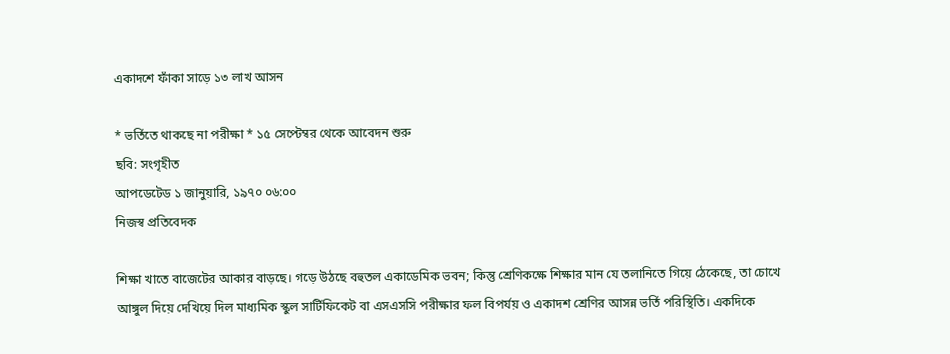একাদশে ফাঁকা সাড়ে ১৩ লাখ আসন

* ভর্তিতে থাকছে না পরীক্ষা * ১৫ সেপ্টেম্বর থেকে আবেদন শুরু
ছবি: সংগৃহীত
আপডেটেড ১ জানুয়ারি, ১৯৭০ ০৬:০০
নিজস্ব প্রতিবেদক

শিক্ষা খাতে বাজেটের আকার বাড়ছে। গড়ে উঠছে বহুতল একাডেমিক ভবন; কিন্তু শ্রেণিকক্ষে শিক্ষার মান যে তলানিতে গিয়ে ঠেকেছে, তা চোখে আঙ্গুল দিয়ে দেখিয়ে দিল মাধ্যমিক স্কুল সার্টিফিকেট বা এসএসসি পরীক্ষার ফল বিপর্যয় ও একাদশ শ্রেণির আসন্ন ভর্তি পরিস্থিতি। একদিকে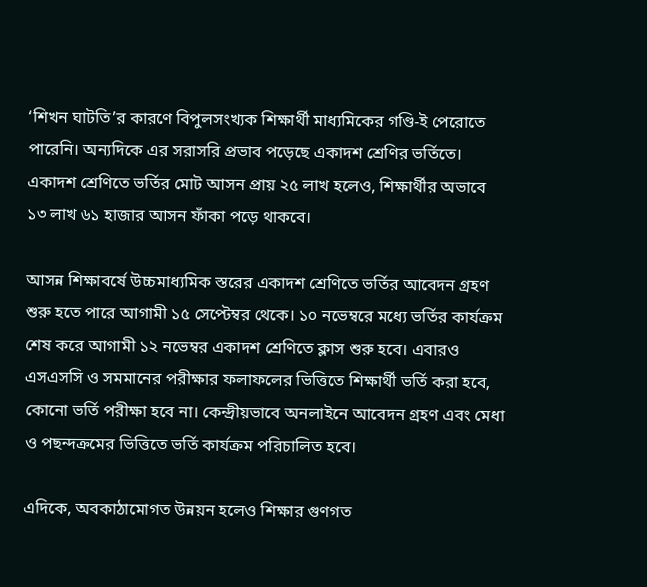‘শিখন ঘাটতি’র কারণে বিপুলসংখ্যক শিক্ষার্থী মাধ্যমিকের গণ্ডি-ই পেরোতে পারেনি। অন্যদিকে এর সরাসরি প্রভাব পড়েছে একাদশ শ্রেণির ভর্তিতে। একাদশ শ্রেণিতে ভর্তির মোট আসন প্রায় ২৫ লাখ হলেও, শিক্ষার্থীর অভাবে ১৩ লাখ ৬১ হাজার আসন ফাঁকা পড়ে থাকবে।

আসন্ন শিক্ষাবর্ষে উচ্চমাধ্যমিক স্তরের একাদশ শ্রেণিতে ভর্তির আবেদন গ্রহণ শুরু হতে পারে আগামী ১৫ সেপ্টেম্বর থেকে। ১০ নভেম্বরে মধ্যে ভর্তির কার্যক্রম শেষ করে আগামী ১২ নভেম্বর একাদশ শ্রেণিতে ক্লাস শুরু হবে। এবারও এসএসসি ও সমমানের পরীক্ষার ফলাফলের ভিত্তিতে শিক্ষার্থী ভর্তি করা হবে, কোনো ভর্তি পরীক্ষা হবে না। কেন্দ্রীয়ভাবে অনলাইনে আবেদন গ্রহণ এবং মেধা ও পছন্দক্রমের ভিত্তিতে ভর্তি কার্যক্রম পরিচালিত হবে।

এদিকে, অবকাঠামোগত উন্নয়ন হলেও শিক্ষার গুণগত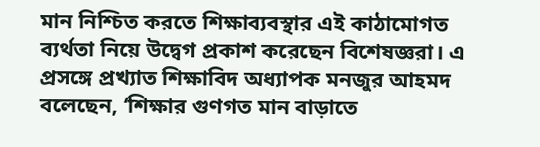মান নিশ্চিত করতে শিক্ষাব্যবস্থার এই কাঠামোগত ব্যর্থতা নিয়ে উদ্বেগ প্রকাশ করেছেন বিশেষজ্ঞরা। এ প্রসঙ্গে প্রখ্যাত শিক্ষাবিদ অধ্যাপক মনজুর আহমদ বলেছেন, ‘শিক্ষার গুণগত মান বাড়াতে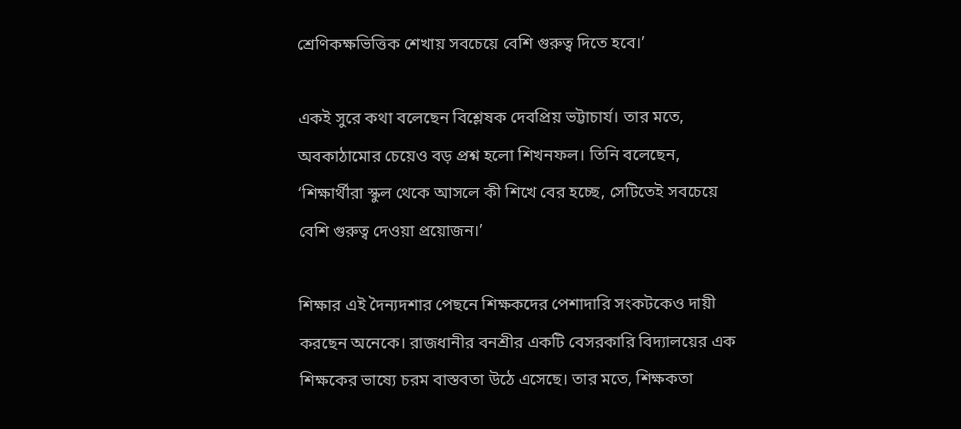শ্রেণিকক্ষভিত্তিক শেখায় সবচেয়ে বেশি গুরুত্ব দিতে হবে।’

একই সুরে কথা বলেছেন বিশ্লেষক দেবপ্রিয় ভট্টাচার্য। তার মতে, অবকাঠামোর চেয়েও বড় প্রশ্ন হলো শিখনফল। তিনি বলেছেন, ‘শিক্ষার্থীরা স্কুল থেকে আসলে কী শিখে বের হচ্ছে, সেটিতেই সবচেয়ে বেশি গুরুত্ব দেওয়া প্রয়োজন।’

শিক্ষার এই দৈন্যদশার পেছনে শিক্ষকদের পেশাদারি সংকটকেও দায়ী করছেন অনেকে। রাজধানীর বনশ্রীর একটি বেসরকারি বিদ্যালয়ের এক শিক্ষকের ভাষ্যে চরম বাস্তবতা উঠে এসেছে। তার মতে, শিক্ষকতা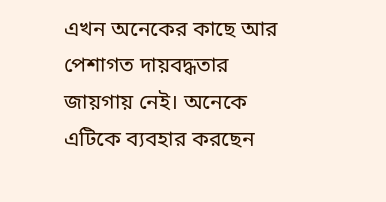এখন অনেকের কাছে আর পেশাগত দায়বদ্ধতার জায়গায় নেই। অনেকে এটিকে ব্যবহার করছেন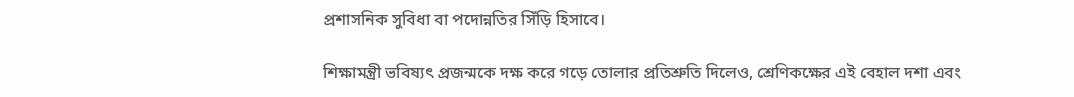প্রশাসনিক সুবিধা বা পদোন্নতির সিঁড়ি হিসাবে।

শিক্ষামন্ত্রী ভবিষ্যৎ প্রজন্মকে দক্ষ করে গড়ে তোলার প্রতিশ্রুতি দিলেও, শ্রেণিকক্ষের এই বেহাল দশা এবং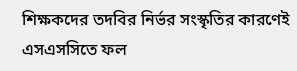শিক্ষকদের তদবির নির্ভর সংস্কৃতির কারণেই এসএসসিতে ফল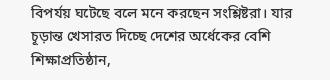বিপর্যয় ঘটেছে বলে মনে করছেন সংশ্লিষ্টরা। যার চূড়ান্ত খেসারত দিচ্ছে দেশের অর্ধেকের বেশি শিক্ষাপ্রতিষ্ঠান,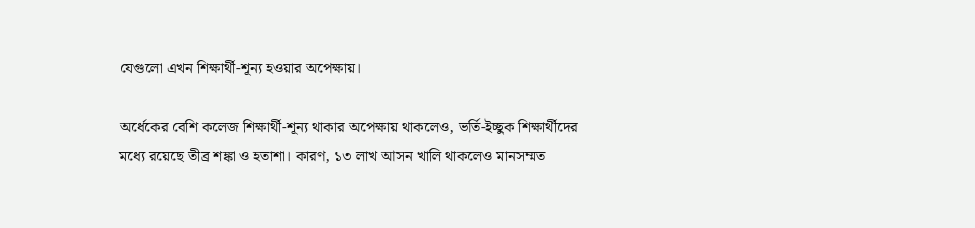যেগুলো এখন শিক্ষার্থী-শূন্য হওয়ার অপেক্ষায়।

অর্ধেকের বেশি কলেজ শিক্ষার্থী-শূন্য থাকার অপেক্ষায় থাকলেও, ভর্তি-ইচ্ছুক শিক্ষার্থীদের মধ্যে রয়েছে তীব্র শঙ্কা ও হতাশা। কারণ, ১৩ লাখ আসন খালি থাকলেও মানসম্মত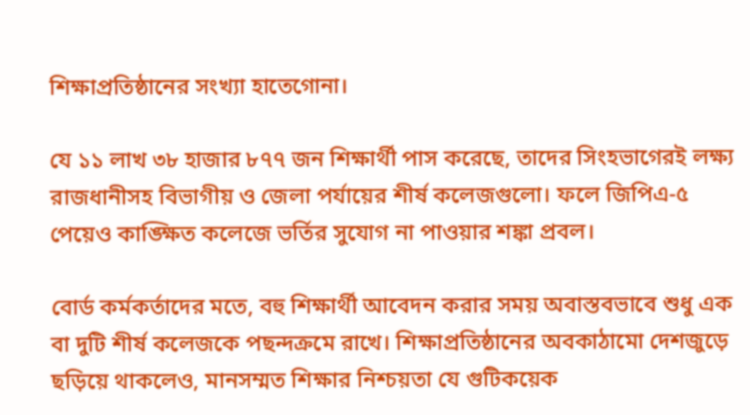শিক্ষাপ্রতিষ্ঠানের সংখ্যা হাতেগোনা।

যে ১১ লাখ ৩৮ হাজার ৮৭৭ জন শিক্ষার্থী পাস করেছে, তাদের সিংহভাগেরই লক্ষ্য রাজধানীসহ বিভাগীয় ও জেলা পর্যায়ের শীর্ষ কলেজগুলো। ফলে জিপিএ-৫ পেয়েও কাঙ্ক্ষিত কলেজে ভর্তির সুযোগ না পাওয়ার শঙ্কা প্রবল।

বোর্ড কর্মকর্তাদের মতে, বহু শিক্ষার্থী আবেদন করার সময় অবাস্তবভাবে শুধু এক বা দুটি শীর্ষ কলেজকে পছন্দক্রমে রাখে। শিক্ষাপ্রতিষ্ঠানের অবকাঠামো দেশজুড়ে ছড়িয়ে থাকলেও, মানসম্মত শিক্ষার নিশ্চয়তা যে গুটিকয়েক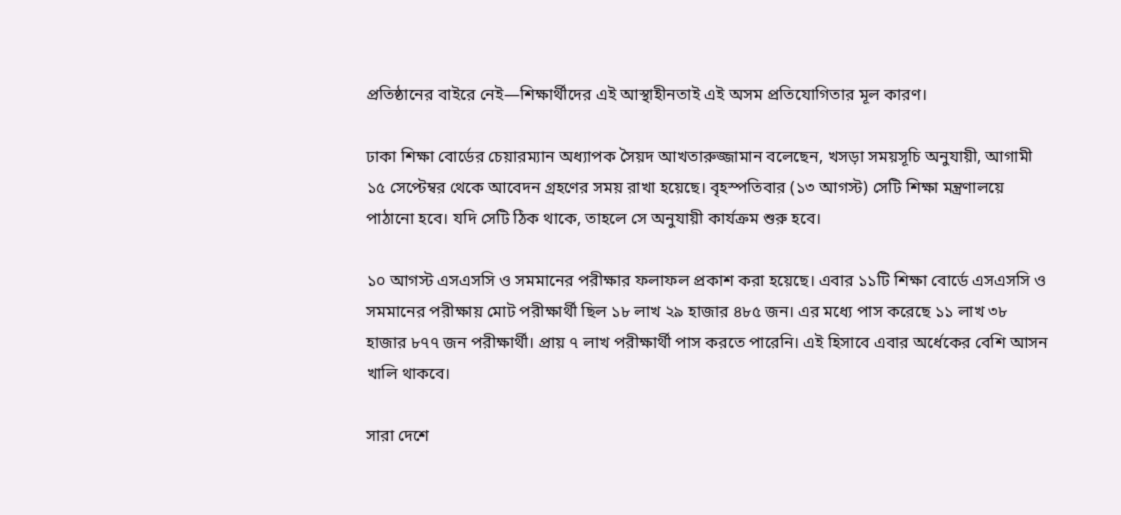প্রতিষ্ঠানের বাইরে নেই—শিক্ষার্থীদের এই আস্থাহীনতাই এই অসম প্রতিযোগিতার মূল কারণ।

ঢাকা শিক্ষা বোর্ডের চেয়ারম্যান অধ্যাপক সৈয়দ আখতারুজ্জামান বলেছেন, খসড়া সময়সূচি অনুযায়ী, আগামী ১৫ সেপ্টেম্বর থেকে আবেদন গ্রহণের সময় রাখা হয়েছে। বৃহস্পতিবার (১৩ আগস্ট) সেটি শিক্ষা মন্ত্রণালয়ে পাঠানো হবে। যদি সেটি ঠিক থাকে, তাহলে সে অনুযায়ী কার্যক্রম শুরু হবে।

১০ আগস্ট এসএসসি ও সমমানের পরীক্ষার ফলাফল প্রকাশ করা হয়েছে। এবার ১১টি শিক্ষা বোর্ডে এসএসসি ও সমমানের পরীক্ষায় মোট পরীক্ষার্থী ছিল ১৮ লাখ ২৯ হাজার ৪৮৫ জন। এর মধ্যে পাস করেছে ১১ লাখ ৩৮ হাজার ৮৭৭ জন পরীক্ষার্থী। প্রায় ৭ লাখ পরীক্ষার্থী পাস করতে পারেনি। এই হিসাবে এবার অর্ধেকের বেশি আসন খালি থাকবে।

সারা দেশে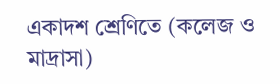একাদশ শ্রেণিতে (কলেজ ও মাদ্রাসা)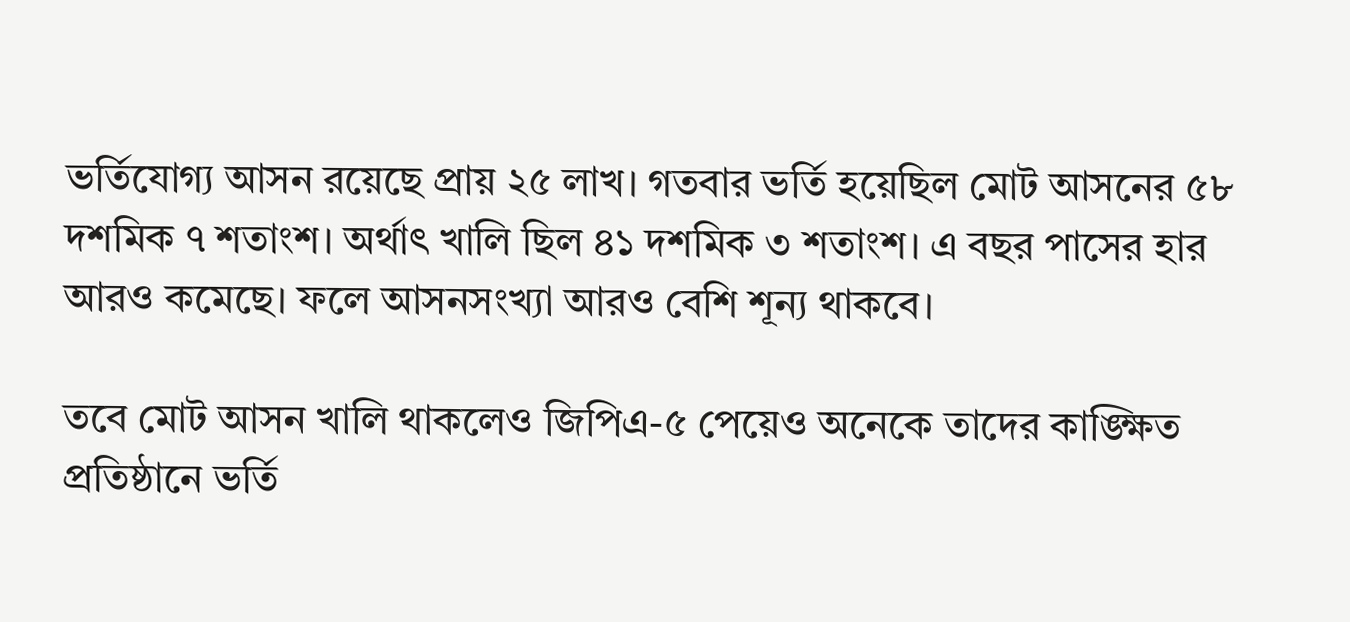ভর্তিযোগ্য আসন রয়েছে প্রায় ২৫ লাখ। গতবার ভর্তি হয়েছিল মোট আসনের ৫৮ দশমিক ৭ শতাংশ। অর্থাৎ খালি ছিল ৪১ দশমিক ৩ শতাংশ। এ বছর পাসের হার আরও কমেছে। ফলে আসনসংখ্যা আরও বেশি শূন্য থাকবে।

তবে মোট আসন খালি থাকলেও জিপিএ-৫ পেয়েও অনেকে তাদের কাঙ্ক্ষিত প্রতিষ্ঠানে ভর্তি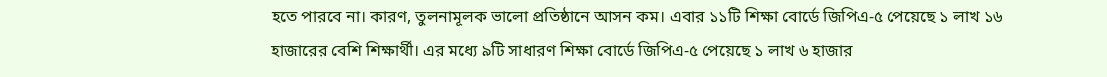হতে পারবে না। কারণ, তুলনামূলক ভালো প্রতিষ্ঠানে আসন কম। এবার ১১টি শিক্ষা বোর্ডে জিপিএ-৫ পেয়েছে ১ লাখ ১৬ হাজারের বেশি শিক্ষার্থী। এর মধ্যে ৯টি সাধারণ শিক্ষা বোর্ডে জিপিএ-৫ পেয়েছে ১ লাখ ৬ হাজার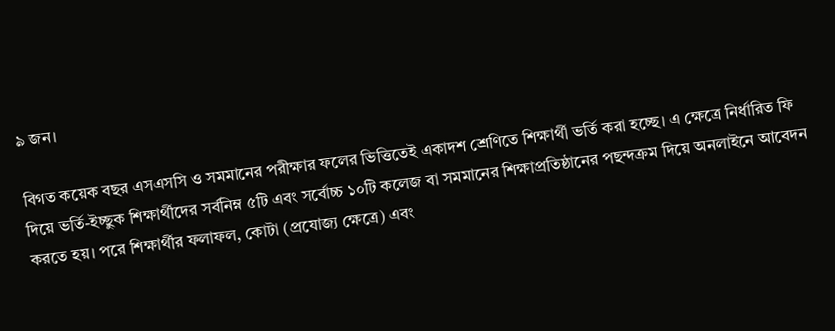৯ জন।

বিগত কয়েক বছর এসএসসি ও সমমানের পরীক্ষার ফলের ভিত্তিতেই একাদশ শ্রেণিতে শিক্ষার্থী ভর্তি করা হচ্ছে। এ ক্ষেত্রে নির্ধারিত ফি দিয়ে ভর্তি-ইচ্ছুক শিক্ষার্থীদের সর্বনিম্ন ৫টি এবং সর্বোচ্চ ১০টি কলেজ বা সমমানের শিক্ষাপ্রতিষ্ঠানের পছন্দক্রম দিয়ে অনলাইনে আবেদন করতে হয়। পরে শিক্ষার্থীর ফলাফল, কোটা (প্রযোজ্য ক্ষেত্রে) এবং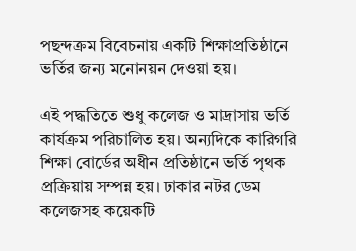পছন্দক্রম বিবেচনায় একটি শিক্ষাপ্রতিষ্ঠানে ভর্তির জন্য মনোনয়ন দেওয়া হয়।

এই পদ্ধতিতে শুধু কলেজ ও মাদ্রাসায় ভর্তি কার্যক্রম পরিচালিত হয়। অন্যদিকে কারিগরি শিক্ষা বোর্ডের অধীন প্রতিষ্ঠানে ভর্তি পৃথক প্রক্রিয়ায় সম্পন্ন হয়। ঢাকার নটর ডেম কলেজসহ কয়েকটি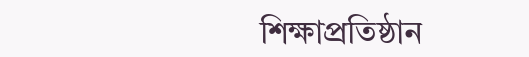শিক্ষাপ্রতিষ্ঠান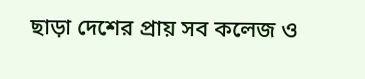ছাড়া দেশের প্রায় সব কলেজ ও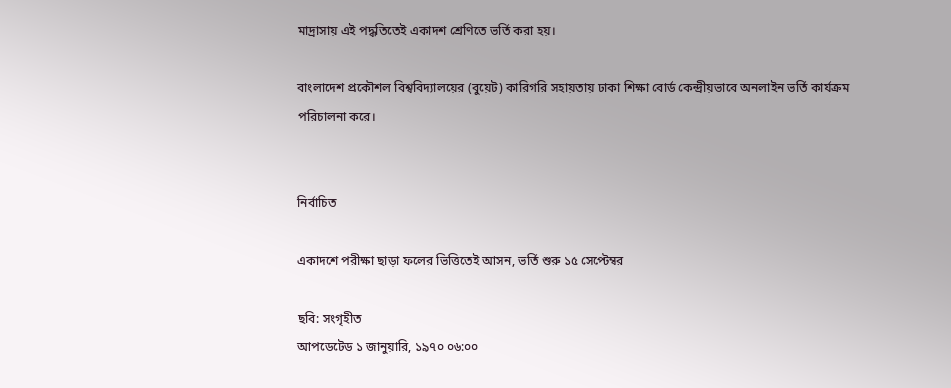মাদ্রাসায় এই পদ্ধতিতেই একাদশ শ্রেণিতে ভর্তি করা হয়।

বাংলাদেশ প্রকৌশল বিশ্ববিদ্যালয়ের (বুয়েট) কারিগরি সহায়তায় ঢাকা শিক্ষা বোর্ড কেন্দ্রীয়ভাবে অনলাইন ভর্তি কার্যক্রম পরিচালনা করে।


নির্বাচিত

একাদশে পরীক্ষা ছাড়া ফলের ভিত্তিতেই আসন, ভর্তি শুরু ১৫ সেপ্টেম্বর

ছবি: সংগৃহীত
আপডেটেড ১ জানুয়ারি, ১৯৭০ ০৬:০০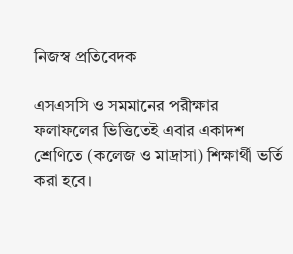নিজস্ব প্রতিবেদক

এসএসসি ও সমমানের পরীক্ষার ফলাফলের ভিত্তিতেই এবার একাদশ শ্রেণিতে (কলেজ ও মাদ্রাসা) শিক্ষার্থী ভর্তি করা হবে।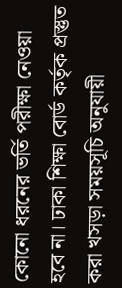কোনো ধরনের ভর্তি পরীক্ষা নেওয়া হবে না। ঢাকা শিক্ষা বোর্ড কর্তৃক প্রস্তুত করা খসড়া সময়সূচি অনুযায়ী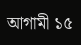আগামী ১৫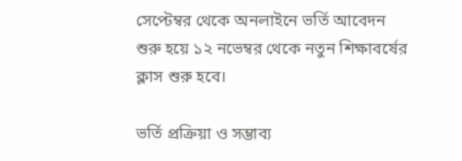সেপ্টেম্বর থেকে অনলাইনে ভর্তি আবেদন শুরু হয়ে ১২ নভেম্বর থেকে নতুন শিক্ষাবর্ষের ক্লাস শুরু হবে।

ভর্তি প্রক্রিয়া ও সম্ভাব্য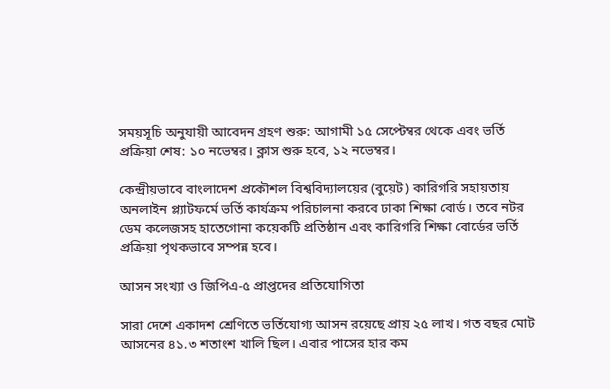সময়সূচি অনুযায়ী আবেদন গ্রহণ শুরু: আগামী ১৫ সেপ্টেম্বর থেকে এবং ভর্তি প্রক্রিয়া শেষ: ১০ নভেম্বর। ক্লাস শুরু হবে, ১২ নভেম্বর।

কেন্দ্রীয়ভাবে বাংলাদেশ প্রকৌশল বিশ্ববিদ্যালয়ের (বুয়েট) কারিগরি সহায়তায় অনলাইন প্ল্যাটফর্মে ভর্তি কার্যক্রম পরিচালনা করবে ঢাকা শিক্ষা বোর্ড। তবে নটর ডেম কলেজসহ হাতেগোনা কয়েকটি প্রতিষ্ঠান এবং কারিগরি শিক্ষা বোর্ডের ভর্তি প্রক্রিয়া পৃথকভাবে সম্পন্ন হবে।

আসন সংখ্যা ও জিপিএ-৫ প্রাপ্তদের প্রতিযোগিতা

সারা দেশে একাদশ শ্রেণিতে ভর্তিযোগ্য আসন রয়েছে প্রায় ২৫ লাখ। গত বছর মোট আসনের ৪১.৩ শতাংশ খালি ছিল। এবার পাসের হার কম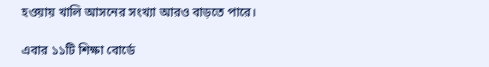হওয়ায় খালি আসনের সংখ্যা আরও বাড়তে পারে।

এবার ১১টি শিক্ষা বোর্ডে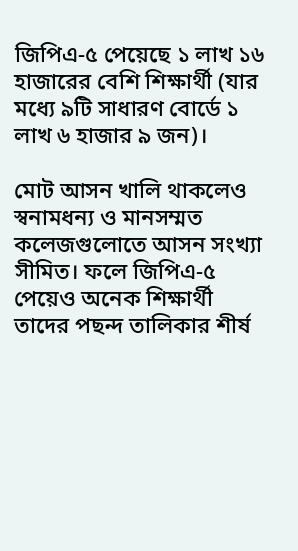জিপিএ-৫ পেয়েছে ১ লাখ ১৬ হাজারের বেশি শিক্ষার্থী (যার মধ্যে ৯টি সাধারণ বোর্ডে ১ লাখ ৬ হাজার ৯ জন)।

মোট আসন খালি থাকলেও স্বনামধন্য ও মানসম্মত কলেজগুলোতে আসন সংখ্যা সীমিত। ফলে জিপিএ-৫ পেয়েও অনেক শিক্ষার্থী তাদের পছন্দ তালিকার শীর্ষ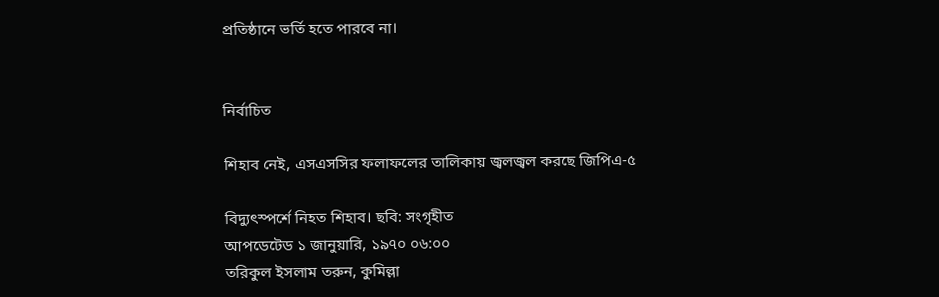প্রতিষ্ঠানে ভর্তি হতে পারবে না।


নির্বাচিত

শিহাব নেই, এসএসসির ফলাফলের তালিকায় জ্বলজ্বল করছে জিপিএ-৫

বিদ্যুৎস্পর্শে নিহত শিহাব। ছবি: সংগৃহীত
আপডেটেড ১ জানুয়ারি, ১৯৭০ ০৬:০০
তরিকুল ইসলাম তরুন, কুমিল্লা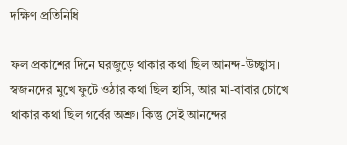দক্ষিণ প্রতিনিধি

ফল প্রকাশের দিনে ঘরজুড়ে থাকার কথা ছিল আনন্দ-উচ্ছ্বাস। স্বজনদের মুখে ফুটে ওঠার কথা ছিল হাসি, আর মা-বাবার চোখে থাকার কথা ছিল গর্বের অশ্রু। কিন্তু সেই আনন্দের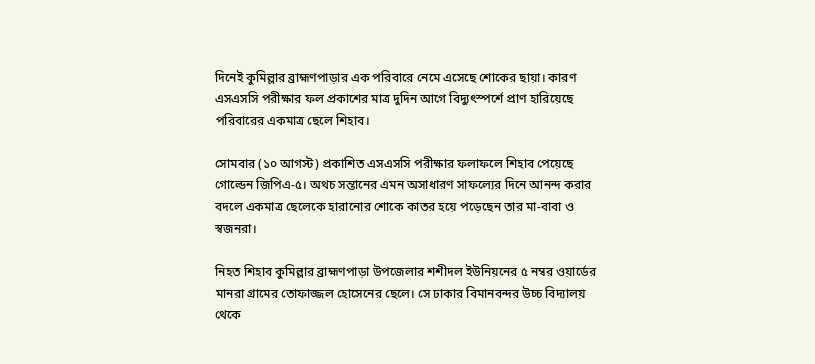দিনেই কুমিল্লার ব্রাহ্মণপাড়ার এক পরিবারে নেমে এসেছে শোকের ছায়া। কারণ এসএসসি পরীক্ষার ফল প্রকাশের মাত্র দুদিন আগে বিদ্যুৎস্পর্শে প্রাণ হারিয়েছে পরিবারের একমাত্র ছেলে শিহাব।

সোমবার (১০ আগস্ট) প্রকাশিত এসএসসি পরীক্ষার ফলাফলে শিহাব পেয়েছে গোল্ডেন জিপিএ-৫। অথচ সন্তানের এমন অসাধারণ সাফল্যের দিনে আনন্দ করার বদলে একমাত্র ছেলেকে হারানোর শোকে কাতর হয়ে পড়েছেন তার মা-বাবা ও স্বজনরা।

নিহত শিহাব কুমিল্লার ব্রাহ্মণপাড়া উপজেলার শশীদল ইউনিয়নের ৫ নম্বর ওয়ার্ডের মানরা গ্রামের তোফাজ্জল হোসেনের ছেলে। সে ঢাকার বিমানবন্দর উচ্চ বিদ্যালয় থেকে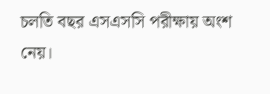চলতি বছর এসএসসি পরীক্ষায় অংশ নেয়।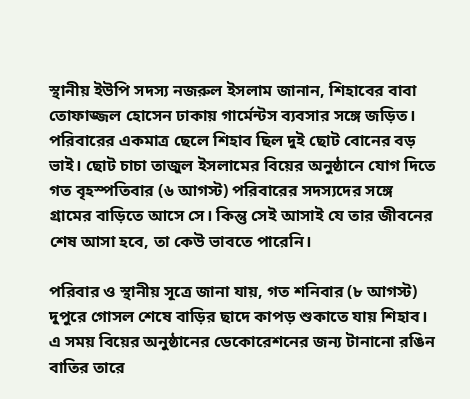স্থানীয় ইউপি সদস্য নজরুল ইসলাম জানান, শিহাবের বাবা তোফাজ্জল হোসেন ঢাকায় গার্মেন্টস ব্যবসার সঙ্গে জড়িত। পরিবারের একমাত্র ছেলে শিহাব ছিল দুই ছোট বোনের বড় ভাই। ছোট চাচা তাজুল ইসলামের বিয়ের অনুষ্ঠানে যোগ দিতে গত বৃহস্পতিবার (৬ আগস্ট) পরিবারের সদস্যদের সঙ্গে গ্রামের বাড়িতে আসে সে। কিন্তু সেই আসাই যে তার জীবনের শেষ আসা হবে, তা কেউ ভাবতে পারেনি।

পরিবার ও স্থানীয় সূত্রে জানা যায়, গত শনিবার (৮ আগস্ট) দুপুরে গোসল শেষে বাড়ির ছাদে কাপড় শুকাতে যায় শিহাব। এ সময় বিয়ের অনুষ্ঠানের ডেকোরেশনের জন্য টানানো রঙিন বাতির তারে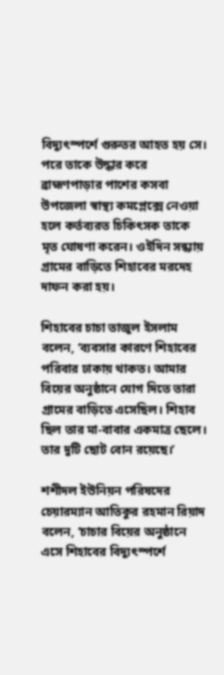বিদ্যুৎস্পর্শে গুরুতর আহত হয় সে। পরে তাকে উদ্ধার করে ব্রাহ্মণপাড়ার পাশের কসবা উপজেলা স্বাস্থ্য কমপ্লেক্সে নেওয়া হলে কর্তব্যরত চিকিৎসক তাকে মৃত ঘোষণা করেন। ওইদিন সন্ধ্যায় গ্রামের বাড়িতে শিহাবের মরদেহ দাফন করা হয়।

শিহাবের চাচা তাজুল ইসলাম বলেন, ‘ব্যবসার কারণে শিহাবের পরিবার ঢাকায় থাকত। আমার বিয়ের অনুষ্ঠানে যোগ দিতে তারা গ্রামের বাড়িতে এসেছিল। শিহাব ছিল তার মা-বাবার একমাত্র ছেলে। তার দুটি ছোট বোন রয়েছে।’

শশীদল ইউনিয়ন পরিষদের চেয়ারম্যান আতিকুর রহমান রিয়াদ বলেন, ‘চাচার বিয়ের অনুষ্ঠানে এসে শিহাবের বিদ্যুৎস্পর্শে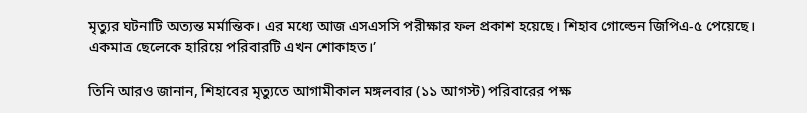মৃত্যুর ঘটনাটি অত্যন্ত মর্মান্তিক। এর মধ্যে আজ এসএসসি পরীক্ষার ফল প্রকাশ হয়েছে। শিহাব গোল্ডেন জিপিএ-৫ পেয়েছে। একমাত্র ছেলেকে হারিয়ে পরিবারটি এখন শোকাহত।’

তিনি আরও জানান, শিহাবের মৃত্যুতে আগামীকাল মঙ্গলবার (১১ আগস্ট) পরিবারের পক্ষ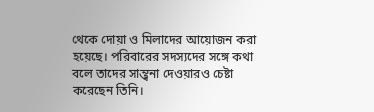থেকে দোয়া ও মিলাদের আয়োজন করা হয়েছে। পরিবারের সদস্যদের সঙ্গে কথা বলে তাদের সান্ত্বনা দেওয়ারও চেষ্টা করেছেন তিনি।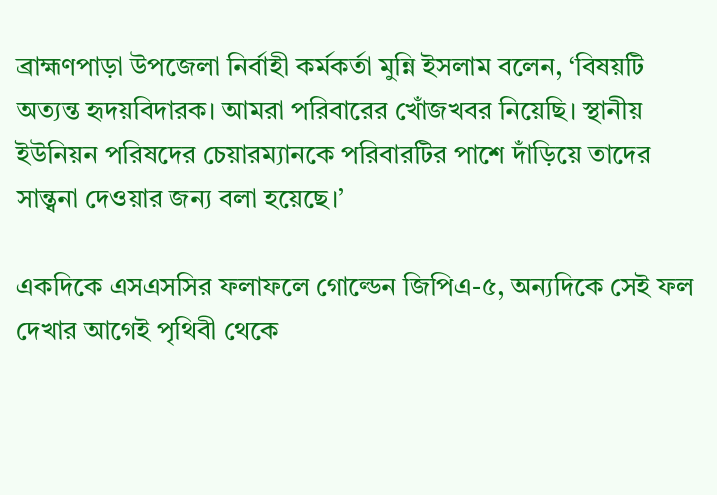ব্রাহ্মণপাড়া উপজেলা নির্বাহী কর্মকর্তা মুন্নি ইসলাম বলেন, ‘বিষয়টি অত্যন্ত হৃদয়বিদারক। আমরা পরিবারের খোঁজখবর নিয়েছি। স্থানীয় ইউনিয়ন পরিষদের চেয়ারম্যানকে পরিবারটির পাশে দাঁড়িয়ে তাদের সান্ত্বনা দেওয়ার জন্য বলা হয়েছে।’

একদিকে এসএসসির ফলাফলে গোল্ডেন জিপিএ-৫, অন্যদিকে সেই ফল দেখার আগেই পৃথিবী থেকে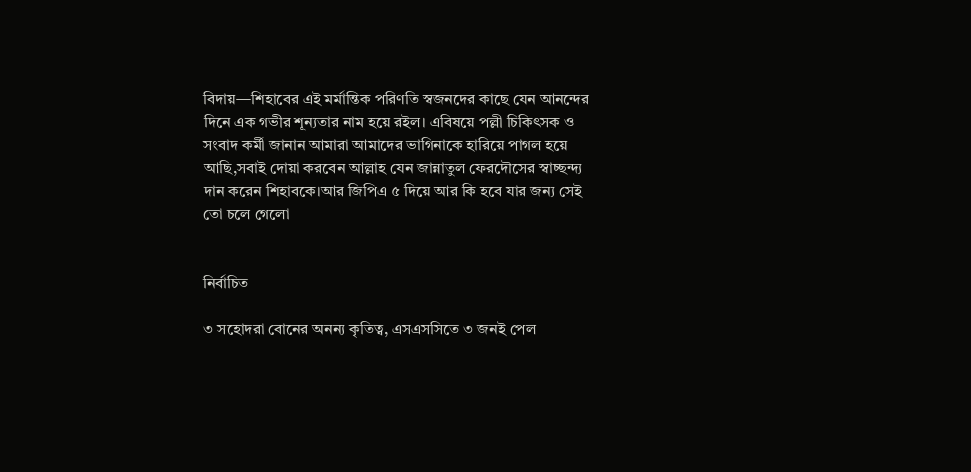বিদায়—শিহাবের এই মর্মান্তিক পরিণতি স্বজনদের কাছে যেন আনন্দের দিনে এক গভীর শূন্যতার নাম হয়ে রইল। এবিষয়ে পল্লী চিকিৎসক ও সংবাদ কর্মী জানান আমারা আমাদের ভাগিনাকে হারিয়ে পাগল হয়ে আছি,সবাই দোয়া করবেন আল্লাহ যেন জান্নাতুল ফেরদৌসের স্বাচ্ছন্দ্য দান করেন শিহাবকে।আর জিপিএ ৫ দিয়ে আর কি হবে যার জন্য সেই তো চলে গেলো


নির্বাচিত

৩ সহোদরা বোনের অনন্য কৃতিত্ব, এসএসসিতে ৩ জনই পেল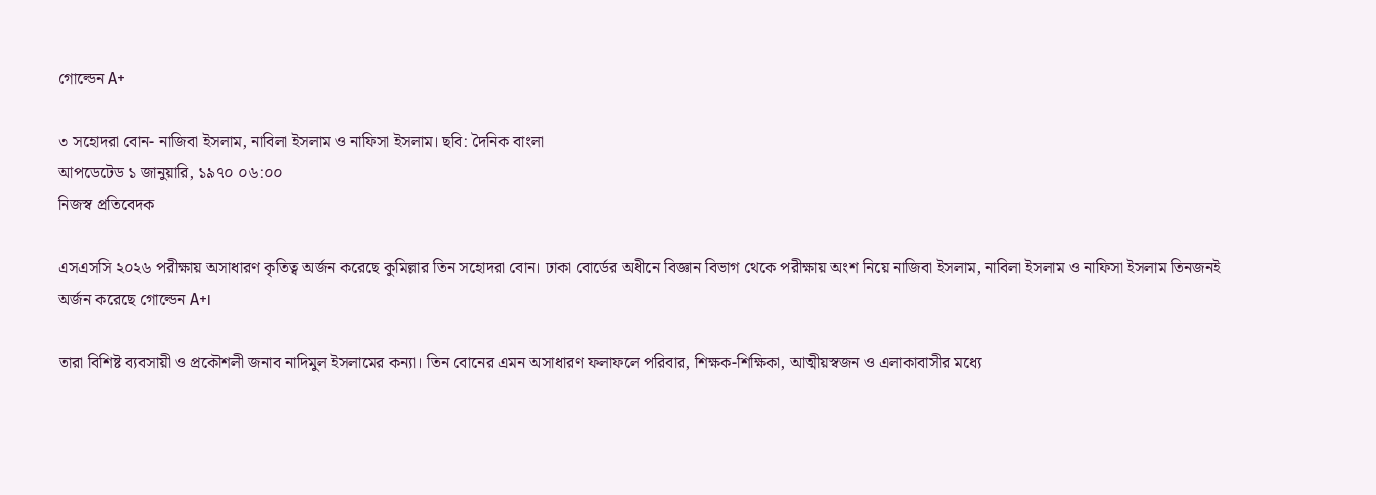গোল্ডেন A+

৩ সহোদরা বোন- নাজিবা ইসলাম, নাবিলা ইসলাম ও নাফিসা ইসলাম। ছবি: দৈনিক বাংলা
আপডেটেড ১ জানুয়ারি, ১৯৭০ ০৬:০০
নিজস্ব প্রতিবেদক

এসএসসি ২০২৬ পরীক্ষায় অসাধারণ কৃতিত্ব অর্জন করেছে কুমিল্লার তিন সহোদরা বোন। ঢাকা বোর্ডের অধীনে বিজ্ঞান বিভাগ থেকে পরীক্ষায় অংশ নিয়ে নাজিবা ইসলাম, নাবিলা ইসলাম ও নাফিসা ইসলাম তিনজনই অর্জন করেছে গোল্ডেন A+।

তারা বিশিষ্ট ব্যবসায়ী ও প্রকৌশলী জনাব নাদিমুল ইসলামের কন্যা। তিন বোনের এমন অসাধারণ ফলাফলে পরিবার, শিক্ষক-শিক্ষিকা, আত্মীয়স্বজন ও এলাকাবাসীর মধ্যে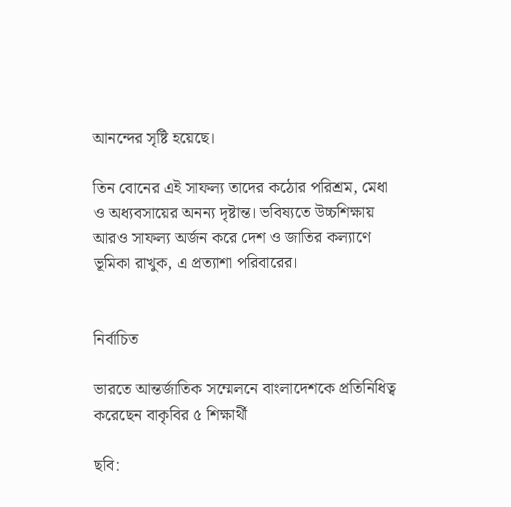আনন্দের সৃষ্টি হয়েছে।

তিন বোনের এই সাফল্য তাদের কঠোর পরিশ্রম, মেধা ও অধ্যবসায়ের অনন্য দৃষ্টান্ত। ভবিষ্যতে উচ্চশিক্ষায় আরও সাফল্য অর্জন করে দেশ ও জাতির কল্যাণে ভূমিকা রাখুক, এ প্রত্যাশা পরিবারের।


নির্বাচিত

ভারতে আন্তর্জাতিক সম্মেলনে বাংলাদেশকে প্রতিনিধিত্ব করেছেন বাকৃবির ৫ শিক্ষার্থী

ছবি: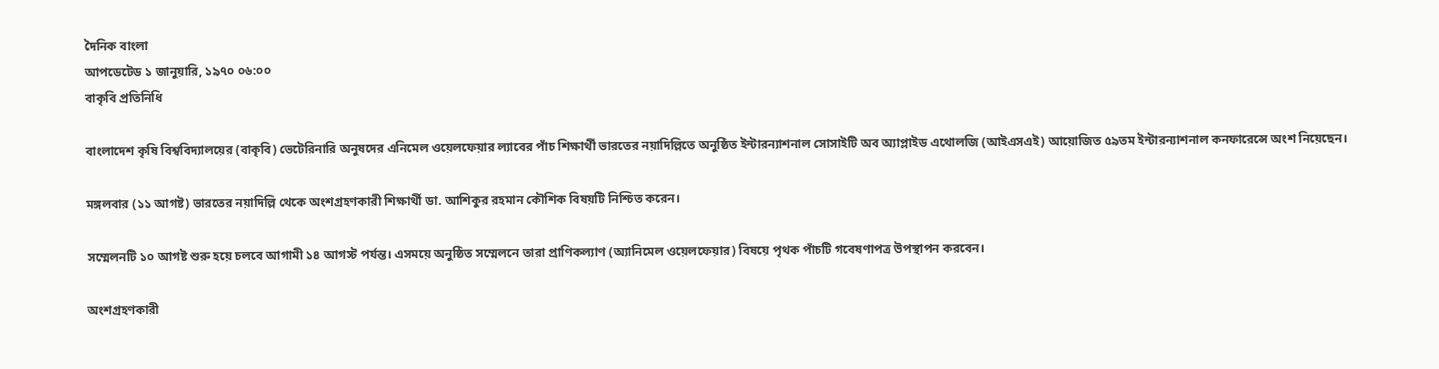দৈনিক বাংলা
আপডেটেড ১ জানুয়ারি, ১৯৭০ ০৬:০০
বাকৃবি প্রতিনিধি

বাংলাদেশ কৃষি বিশ্ববিদ্যালয়ের (বাকৃবি) ভেটেরিনারি অনুষদের এনিমেল ওয়েলফেয়ার ল্যাবের পাঁচ শিক্ষার্থী ভারতের নয়াদিল্লিতে অনুষ্ঠিত ইন্টারন্যাশনাল সোসাইটি অব অ্যাপ্লাইড এথোলজি (আইএসএই) আয়োজিত ৫৯তম ইন্টারন্যাশনাল কনফারেন্সে অংশ নিয়েছেন।

মঙ্গলবার (১১ আগষ্ট) ভারতের নয়াদিল্লি থেকে অংশগ্রহণকারী শিক্ষার্থী ডা. আশিকুর রহমান কৌশিক বিষয়টি নিশ্চিত করেন।

সম্মেলনটি ১০ আগষ্ট শুরু হয়ে চলবে আগামী ১৪ আগস্ট পর্যন্ত। এসময়ে অনুষ্ঠিত সম্মেলনে তারা প্রাণিকল্যাণ (অ্যানিমেল ওয়েলফেয়ার) বিষয়ে পৃথক পাঁচটি গবেষণাপত্র উপস্থাপন করবেন।

অংশগ্রহণকারী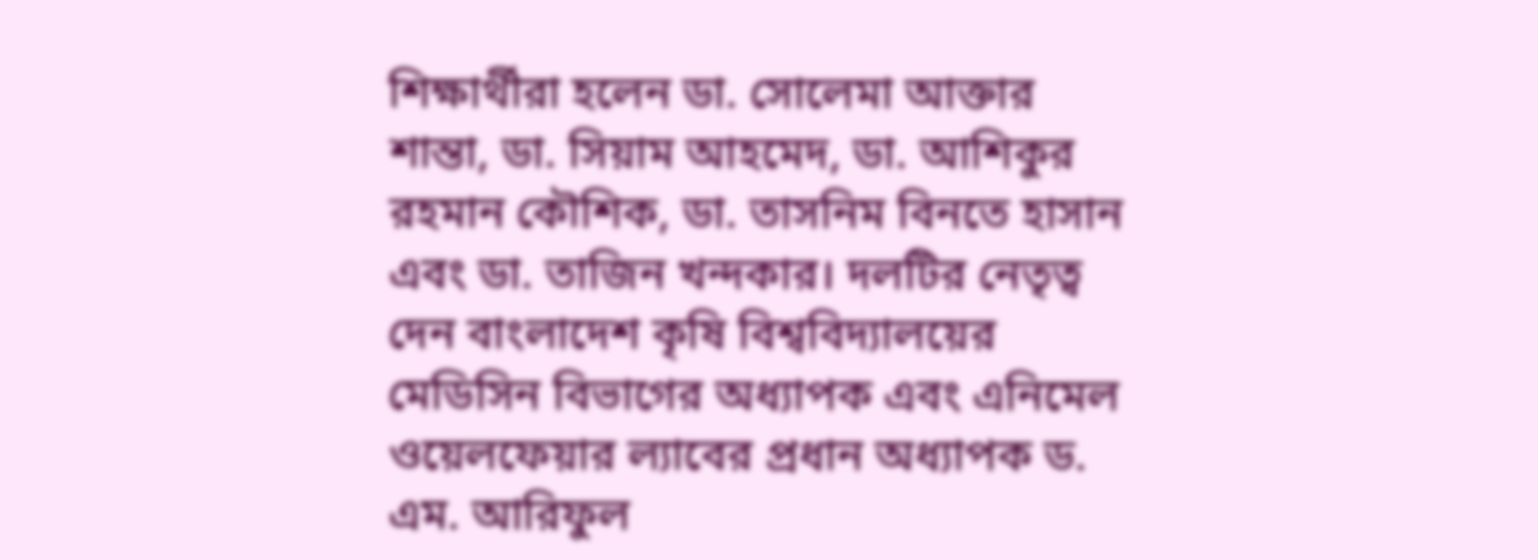শিক্ষার্থীরা হলেন ডা. সোলেমা আক্তার শান্তা, ডা. সিয়াম আহমেদ, ডা. আশিকুর রহমান কৌশিক, ডা. তাসনিম বিনতে হাসান এবং ডা. তাজিন খন্দকার। দলটির নেতৃত্ব দেন বাংলাদেশ কৃষি বিশ্ববিদ্যালয়ের মেডিসিন বিভাগের অধ্যাপক এবং এনিমেল ওয়েলফেয়ার ল্যাবের প্রধান অধ্যাপক ড. এম. আরিফুল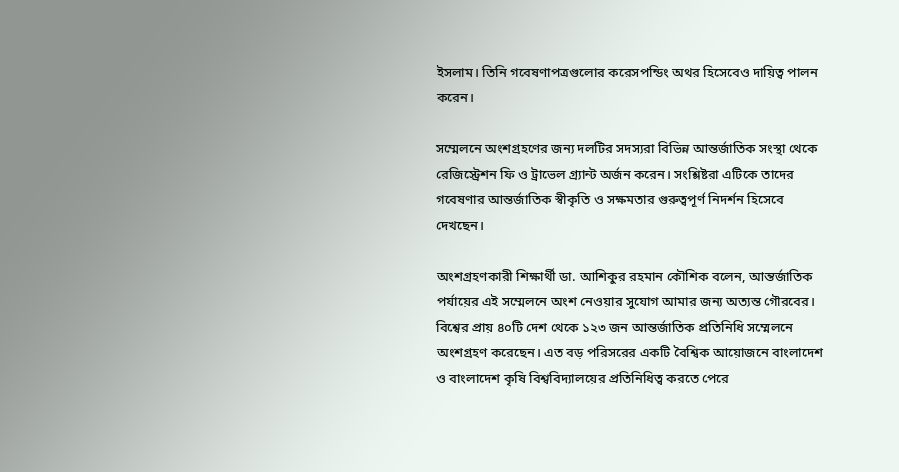ইসলাম। তিনি গবেষণাপত্রগুলোর করেসপন্ডিং অথর হিসেবেও দায়িত্ব পালন করেন।

সম্মেলনে অংশগ্রহণের জন্য দলটির সদস্যরা বিভিন্ন আন্তর্জাতিক সংস্থা থেকে রেজিস্ট্রেশন ফি ও ট্রাভেল গ্র্যান্ট অর্জন করেন। সংশ্লিষ্টরা এটিকে তাদের গবেষণার আন্তর্জাতিক স্বীকৃতি ও সক্ষমতার গুরুত্বপূর্ণ নিদর্শন হিসেবে দেখছেন।

অংশগ্রহণকারী শিক্ষার্থী ডা. আশিকুর রহমান কৌশিক বলেন, আন্তর্জাতিক পর্যায়ের এই সম্মেলনে অংশ নেওয়ার সুযোগ আমার জন্য অত্যন্ত গৌরবের। বিশ্বের প্রায় ৪০টি দেশ থেকে ১২৩ জন আন্তর্জাতিক প্রতিনিধি সম্মেলনে অংশগ্রহণ করেছেন। এত বড় পরিসরের একটি বৈশ্বিক আয়োজনে বাংলাদেশ ও বাংলাদেশ কৃষি বিশ্ববিদ্যালয়ের প্রতিনিধিত্ব করতে পেরে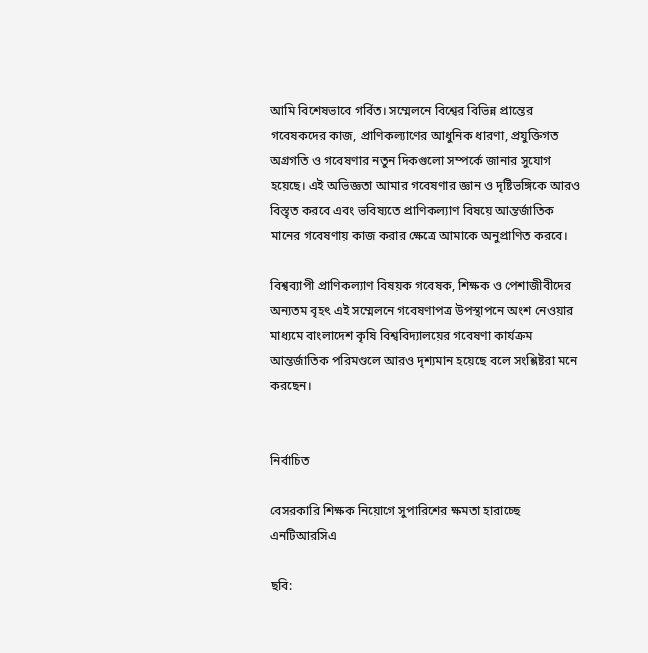আমি বিশেষভাবে গর্বিত। সম্মেলনে বিশ্বের বিভিন্ন প্রান্তের গবেষকদের কাজ, প্রাণিকল্যাণের আধুনিক ধারণা, প্রযুক্তিগত অগ্রগতি ও গবেষণার নতুন দিকগুলো সম্পর্কে জানার সুযোগ হয়েছে। এই অভিজ্ঞতা আমার গবেষণার জ্ঞান ও দৃষ্টিভঙ্গিকে আরও বিস্তৃত করবে এবং ভবিষ্যতে প্রাণিকল্যাণ বিষয়ে আন্তর্জাতিক মানের গবেষণায় কাজ করার ক্ষেত্রে আমাকে অনুপ্রাণিত করবে।

বিশ্বব্যাপী প্রাণিকল্যাণ বিষয়ক গবেষক, শিক্ষক ও পেশাজীবীদের অন্যতম বৃহৎ এই সম্মেলনে গবেষণাপত্র উপস্থাপনে অংশ নেওয়ার মাধ্যমে বাংলাদেশ কৃষি বিশ্ববিদ্যালয়ের গবেষণা কার্যক্রম আন্তর্জাতিক পরিমণ্ডলে আরও দৃশ্যমান হয়েছে বলে সংশ্লিষ্টরা মনে করছেন।


নির্বাচিত

বেসরকারি শিক্ষক নিয়োগে সুপারিশের ক্ষমতা হারাচ্ছে এনটিআরসিএ

ছবি: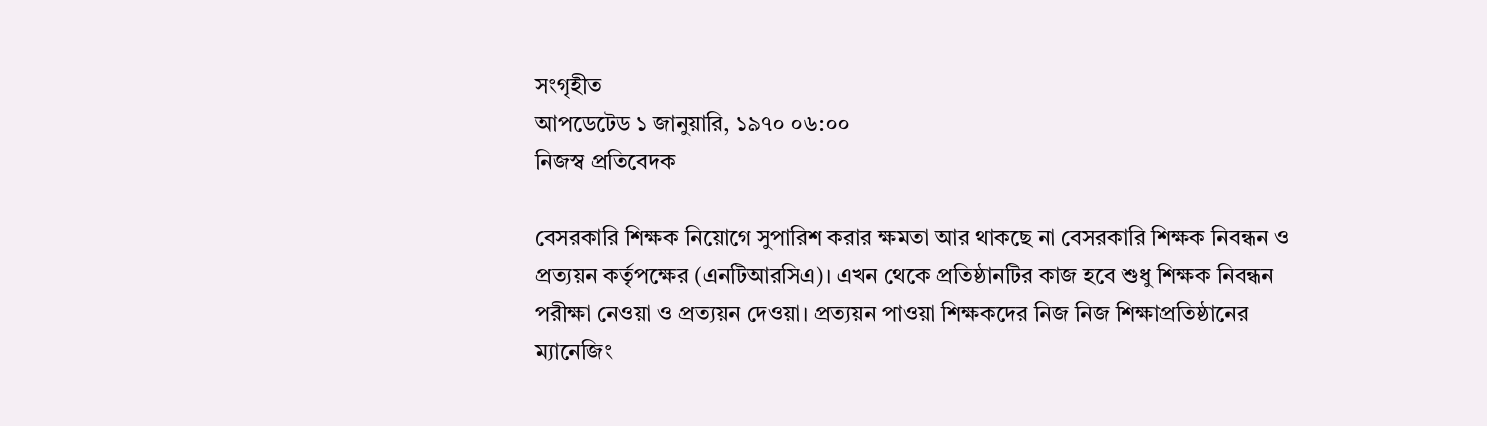সংগৃহীত
আপডেটেড ১ জানুয়ারি, ১৯৭০ ০৬:০০
নিজস্ব প্রতিবেদক

বেসরকারি শিক্ষক নিয়োগে সুপারিশ করার ক্ষমতা আর থাকছে না বেসরকারি শিক্ষক নিবন্ধন ও প্রত্যয়ন কর্তৃপক্ষের (এনটিআরসিএ)। এখন থেকে প্রতিষ্ঠানটির কাজ হবে শুধু শিক্ষক নিবন্ধন পরীক্ষা নেওয়া ও প্রত্যয়ন দেওয়া। প্রত্যয়ন পাওয়া শিক্ষকদের নিজ নিজ শিক্ষাপ্রতিষ্ঠানের ম্যানেজিং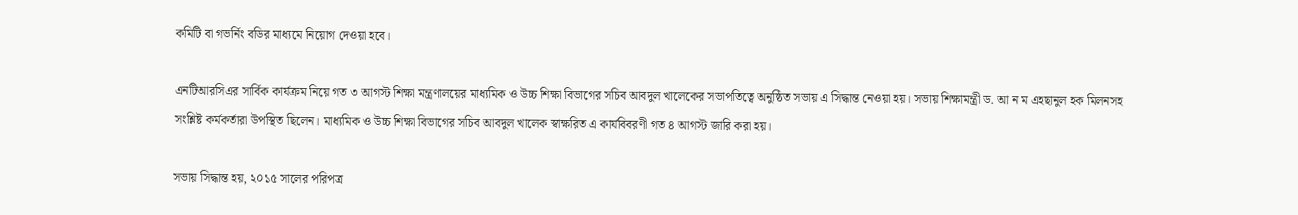কমিটি বা গভর্নিং বডির মাধ্যমে নিয়োগ দেওয়া হবে।

এনটিআরসিএর সার্বিক কার্যক্রম নিয়ে গত ৩ আগস্ট শিক্ষা মন্ত্রণালয়ের মাধ্যমিক ও উচ্চ শিক্ষা বিভাগের সচিব আবদুল খালেকের সভাপতিত্বে অনুষ্ঠিত সভায় এ সিদ্ধান্ত নেওয়া হয়। সভায় শিক্ষামন্ত্রী ড. আ ন ম এহছানুল হক মিলনসহ সংশ্লিষ্ট কর্মকর্তারা উপস্থিত ছিলেন। মাধ্যমিক ও উচ্চ শিক্ষা বিভাগের সচিব আবদুল খালেক স্বাক্ষরিত এ কার্যবিবরণী গত ৪ আগস্ট জারি করা হয়।

সভায় সিদ্ধান্ত হয়, ২০১৫ সালের পরিপত্র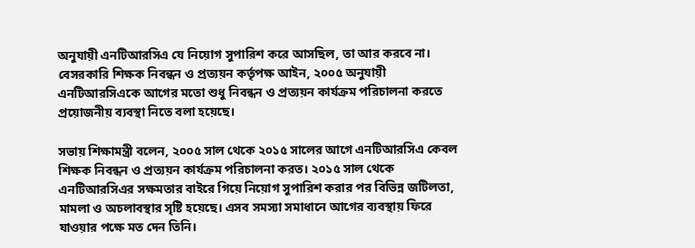অনুযায়ী এনটিআরসিএ যে নিয়োগ সুপারিশ করে আসছিল, তা আর করবে না। বেসরকারি শিক্ষক নিবন্ধন ও প্রত্যয়ন কর্তৃপক্ষ আইন, ২০০৫ অনুযায়ী এনটিআরসিএকে আগের মতো শুধু নিবন্ধন ও প্রত্যয়ন কার্যক্রম পরিচালনা করতে প্রয়োজনীয় ব্যবস্থা নিতে বলা হয়েছে।

সভায় শিক্ষামন্ত্রী বলেন, ২০০৫ সাল থেকে ২০১৫ সালের আগে এনটিআরসিএ কেবল শিক্ষক নিবন্ধন ও প্রত্যয়ন কার্যক্রম পরিচালনা করত। ২০১৫ সাল থেকে এনটিআরসিএর সক্ষমতার বাইরে গিয়ে নিয়োগ সুপারিশ করার পর বিভিন্ন জটিলতা, মামলা ও অচলাবস্থার সৃষ্টি হয়েছে। এসব সমস্যা সমাধানে আগের ব্যবস্থায় ফিরে যাওয়ার পক্ষে মত দেন তিনি।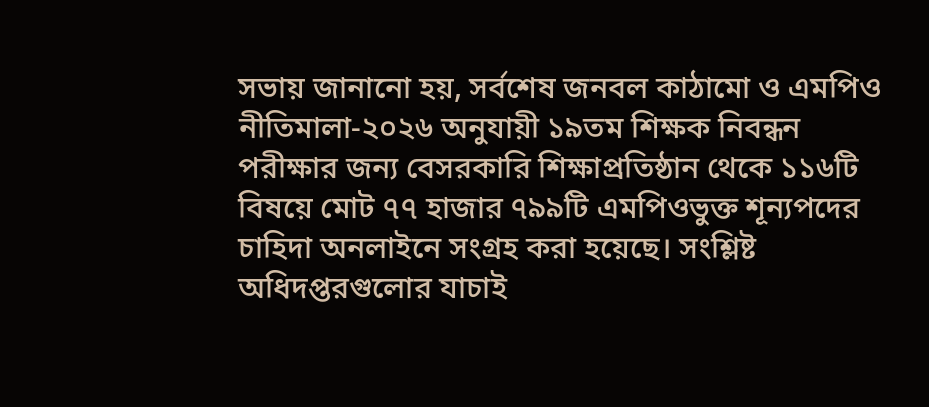সভায় জানানো হয়, সর্বশেষ জনবল কাঠামো ও এমপিও নীতিমালা-২০২৬ অনুযায়ী ১৯তম শিক্ষক নিবন্ধন পরীক্ষার জন্য বেসরকারি শিক্ষাপ্রতিষ্ঠান থেকে ১১৬টি বিষয়ে মোট ৭৭ হাজার ৭৯৯টি এমপিওভুক্ত শূন্যপদের চাহিদা অনলাইনে সংগ্রহ করা হয়েছে। সংশ্লিষ্ট অধিদপ্তরগুলোর যাচাই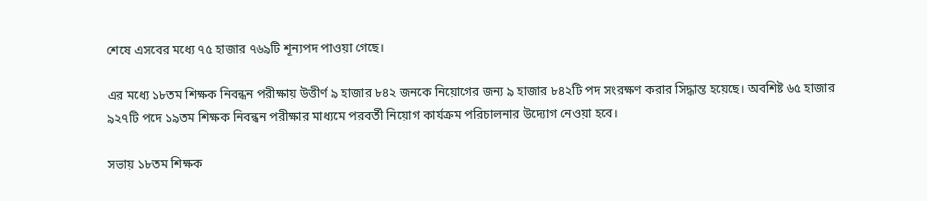শেষে এসবের মধ্যে ৭৫ হাজার ৭৬৯টি শূন্যপদ পাওয়া গেছে।

এর মধ্যে ১৮তম শিক্ষক নিবন্ধন পরীক্ষায় উত্তীর্ণ ৯ হাজার ৮৪২ জনকে নিয়োগের জন্য ৯ হাজার ৮৪২টি পদ সংরক্ষণ করার সিদ্ধান্ত হয়েছে। অবশিষ্ট ৬৫ হাজার ৯২৭টি পদে ১৯তম শিক্ষক নিবন্ধন পরীক্ষার মাধ্যমে পরবর্তী নিয়োগ কার্যক্রম পরিচালনার উদ্যোগ নেওয়া হবে।

সভায় ১৮তম শিক্ষক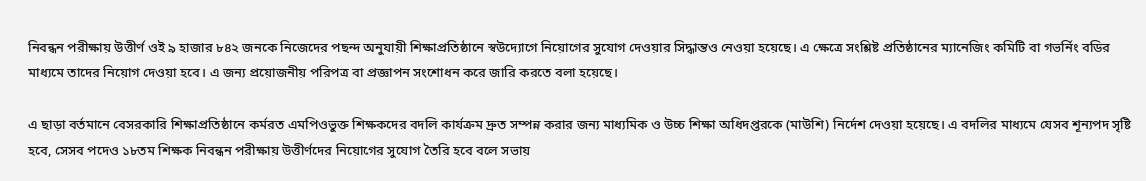নিবন্ধন পরীক্ষায় উত্তীর্ণ ওই ৯ হাজার ৮৪২ জনকে নিজেদের পছন্দ অনুযায়ী শিক্ষাপ্রতিষ্ঠানে স্বউদ্যোগে নিয়োগের সুযোগ দেওয়ার সিদ্ধান্তও নেওয়া হয়েছে। এ ক্ষেত্রে সংশ্লিষ্ট প্রতিষ্ঠানের ম্যানেজিং কমিটি বা গভর্নিং বডির মাধ্যমে তাদের নিয়োগ দেওয়া হবে। এ জন্য প্রয়োজনীয় পরিপত্র বা প্রজ্ঞাপন সংশোধন করে জারি করতে বলা হয়েছে।

এ ছাড়া বর্তমানে বেসরকারি শিক্ষাপ্রতিষ্ঠানে কর্মরত এমপিওভুক্ত শিক্ষকদের বদলি কার্যক্রম দ্রুত সম্পন্ন করার জন্য মাধ্যমিক ও উচ্চ শিক্ষা অধিদপ্তরকে (মাউশি) নির্দেশ দেওয়া হয়েছে। এ বদলির মাধ্যমে যেসব শূন্যপদ সৃষ্টি হবে, সেসব পদেও ১৮তম শিক্ষক নিবন্ধন পরীক্ষায় উত্তীর্ণদের নিয়োগের সুযোগ তৈরি হবে বলে সভায়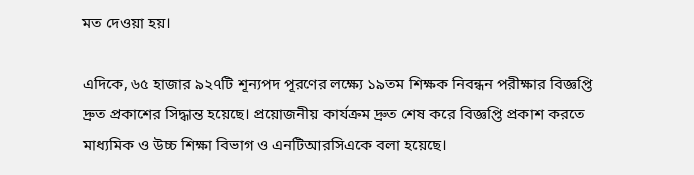মত দেওয়া হয়।

এদিকে, ৬৫ হাজার ৯২৭টি শূন্যপদ পূরণের লক্ষ্যে ১৯তম শিক্ষক নিবন্ধন পরীক্ষার বিজ্ঞপ্তি দ্রুত প্রকাশের সিদ্ধান্ত হয়েছে। প্রয়োজনীয় কার্যক্রম দ্রুত শেষ করে বিজ্ঞপ্তি প্রকাশ করতে মাধ্যমিক ও উচ্চ শিক্ষা বিভাগ ও এনটিআরসিএকে বলা হয়েছে।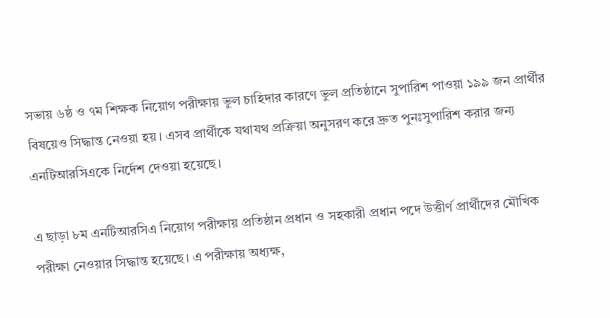সভায় ৬ষ্ঠ ও ৭ম শিক্ষক নিয়োগ পরীক্ষায় ভুল চাহিদার কারণে ভুল প্রতিষ্ঠানে সুপারিশ পাওয়া ১৯৯ জন প্রার্থীর বিষয়েও সিদ্ধান্ত নেওয়া হয়। এসব প্রার্থীকে যথাযথ প্রক্রিয়া অনুসরণ করে দ্রুত পুনঃসুপারিশ করার জন্য এনটিআরসিএকে নির্দেশ দেওয়া হয়েছে।

এ ছাড়া ৮ম এনটিআরসিএ নিয়োগ পরীক্ষায় প্রতিষ্ঠান প্রধান ও সহকারী প্রধান পদে উত্তীর্ণ প্রার্থীদের মৌখিক পরীক্ষা নেওয়ার সিদ্ধান্ত হয়েছে। এ পরীক্ষায় অধ্যক্ষ,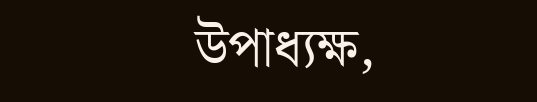উপাধ্যক্ষ,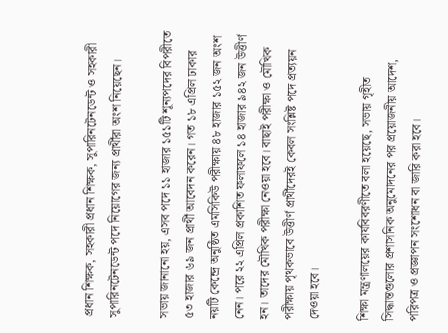প্রধান শিক্ষক, সহকারী প্রধান শিক্ষক, সুপারিনটেনডেন্ট ও সহকারী সুপারিনটেনডেন্ট পদে নিয়োগের জন্য প্রার্থীরা অংশ নিয়েছেন।

সভায় জানানো হয়, এসব পদে ১১ হাজার ১৫১টি শূন্যপদের বিপরীতে ৫৩ হাজার ৬৯ জন প্রার্থী আবেদন করেন। গত ১৮ এপ্রিল ঢাকার নয়টি কেন্দ্রে অনুষ্ঠিত এমসিকিউ পরীক্ষায় ৪৮ হাজার ১৫২ জন অংশ নেন। পরে ২২ এপ্রিল প্রকাশিত ফলাফলে ১৪ হাজার ৯৪২ জন উত্তীর্ণ হন। তাদের মৌখিক পরীক্ষা নেওয়া হবে। বাছাই পরীক্ষা ও মৌখিক পরীক্ষায় পৃথকভাবে উত্তীর্ণ প্রার্থীদেরই কেবল সংশ্লিষ্ট পদে প্রত্যয়ন দেওয়া হবে।

শিক্ষা মন্ত্রণালয়ের কার্যবিবরণীতে বলা হয়েছে, সভায় গৃহীত সিদ্ধান্তগুলোর প্রশাসনিক অনুমোদনের পর প্রয়োজনীয় আদেশ, পরিপত্র ও প্রজ্ঞাপন সংশোধন বা জারি করা হবে।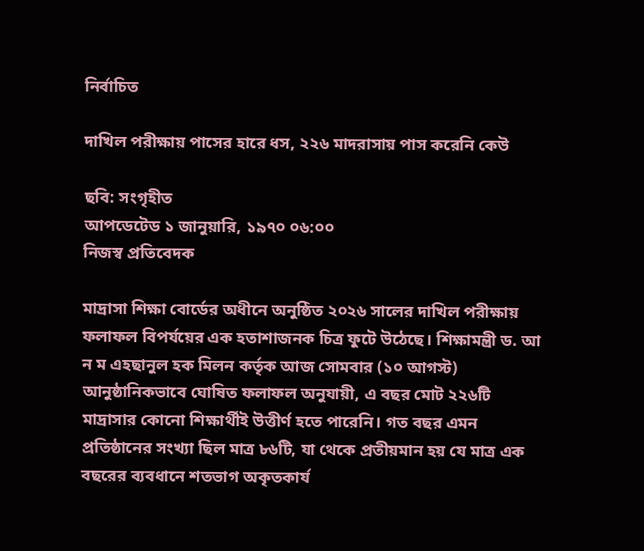নির্বাচিত

দাখিল পরীক্ষায় পাসের হারে ধস, ২২৬ মাদরাসায় পাস করেনি কেউ

ছবি: সংগৃহীত
আপডেটেড ১ জানুয়ারি, ১৯৭০ ০৬:০০
নিজস্ব প্রতিবেদক

মাদ্রাসা শিক্ষা বোর্ডের অধীনে অনুষ্ঠিত ২০২৬ সালের দাখিল পরীক্ষায় ফলাফল বিপর্যয়ের এক হতাশাজনক চিত্র ফুটে উঠেছে। শিক্ষামন্ত্রী ড. আ ন ম এহছানুল হক মিলন কর্তৃক আজ সোমবার (১০ আগস্ট) আনুষ্ঠানিকভাবে ঘোষিত ফলাফল অনুযায়ী, এ বছর মোট ২২৬টি মাদ্রাসার কোনো শিক্ষার্থীই উত্তীর্ণ হতে পারেনি। গত বছর এমন প্রতিষ্ঠানের সংখ্যা ছিল মাত্র ৮৬টি, যা থেকে প্রতীয়মান হয় যে মাত্র এক বছরের ব্যবধানে শতভাগ অকৃতকার্য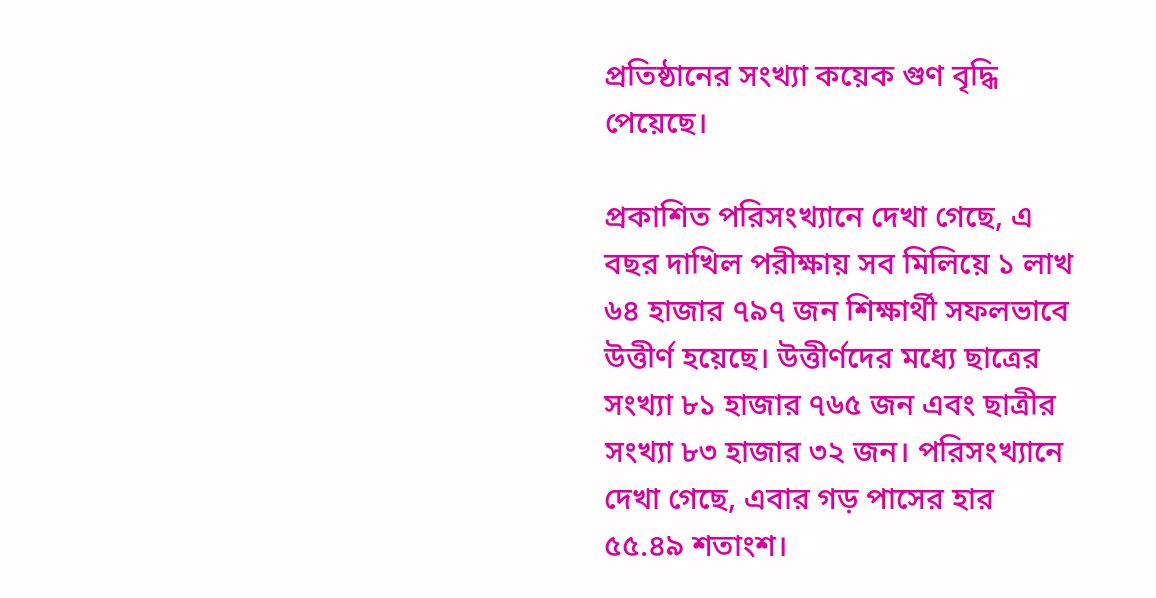প্রতিষ্ঠানের সংখ্যা কয়েক গুণ বৃদ্ধি পেয়েছে।

প্রকাশিত পরিসংখ্যানে দেখা গেছে, এ বছর দাখিল পরীক্ষায় সব মিলিয়ে ১ লাখ ৬৪ হাজার ৭৯৭ জন শিক্ষার্থী সফলভাবে উত্তীর্ণ হয়েছে। উত্তীর্ণদের মধ্যে ছাত্রের সংখ্যা ৮১ হাজার ৭৬৫ জন এবং ছাত্রীর সংখ্যা ৮৩ হাজার ৩২ জন। পরিসংখ্যানে দেখা গেছে, এবার গড় পাসের হার ৫৫.৪৯ শতাংশ।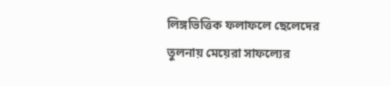লিঙ্গভিত্তিক ফলাফলে ছেলেদের তুলনায় মেয়েরা সাফল্যের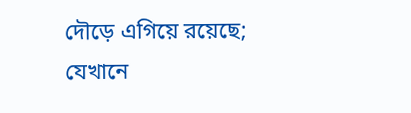দৌড়ে এগিয়ে রয়েছে; যেখানে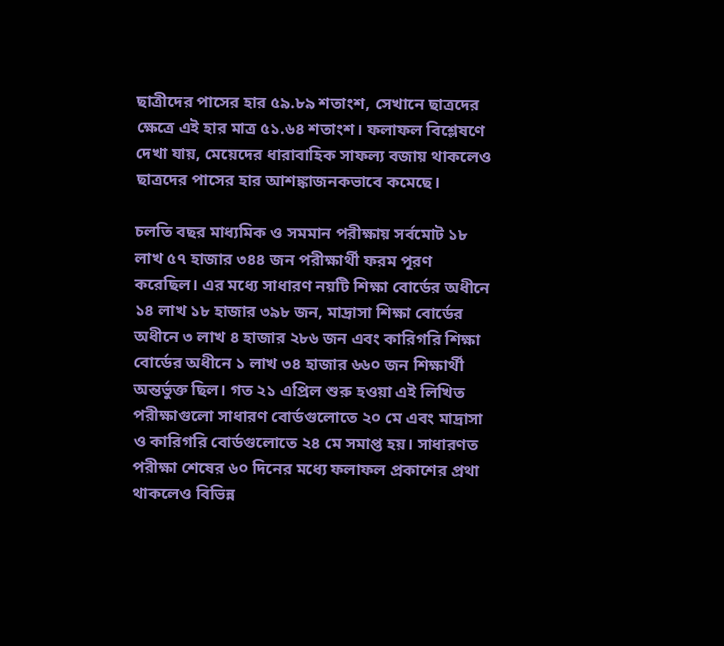ছাত্রীদের পাসের হার ৫৯.৮৯ শতাংশ, সেখানে ছাত্রদের ক্ষেত্রে এই হার মাত্র ৫১.৬৪ শতাংশ। ফলাফল বিশ্লেষণে দেখা যায়, মেয়েদের ধারাবাহিক সাফল্য বজায় থাকলেও ছাত্রদের পাসের হার আশঙ্কাজনকভাবে কমেছে।

চলতি বছর মাধ্যমিক ও সমমান পরীক্ষায় সর্বমোট ১৮ লাখ ৫৭ হাজার ৩৪৪ জন পরীক্ষার্থী ফরম পূরণ করেছিল। এর মধ্যে সাধারণ নয়টি শিক্ষা বোর্ডের অধীনে ১৪ লাখ ১৮ হাজার ৩৯৮ জন, মাদ্রাসা শিক্ষা বোর্ডের অধীনে ৩ লাখ ৪ হাজার ২৮৬ জন এবং কারিগরি শিক্ষা বোর্ডের অধীনে ১ লাখ ৩৪ হাজার ৬৬০ জন শিক্ষার্থী অন্তর্ভুক্ত ছিল। গত ২১ এপ্রিল শুরু হওয়া এই লিখিত পরীক্ষাগুলো সাধারণ বোর্ডগুলোতে ২০ মে এবং মাদ্রাসা ও কারিগরি বোর্ডগুলোতে ২৪ মে সমাপ্ত হয়। সাধারণত পরীক্ষা শেষের ৬০ দিনের মধ্যে ফলাফল প্রকাশের প্রথা থাকলেও বিভিন্ন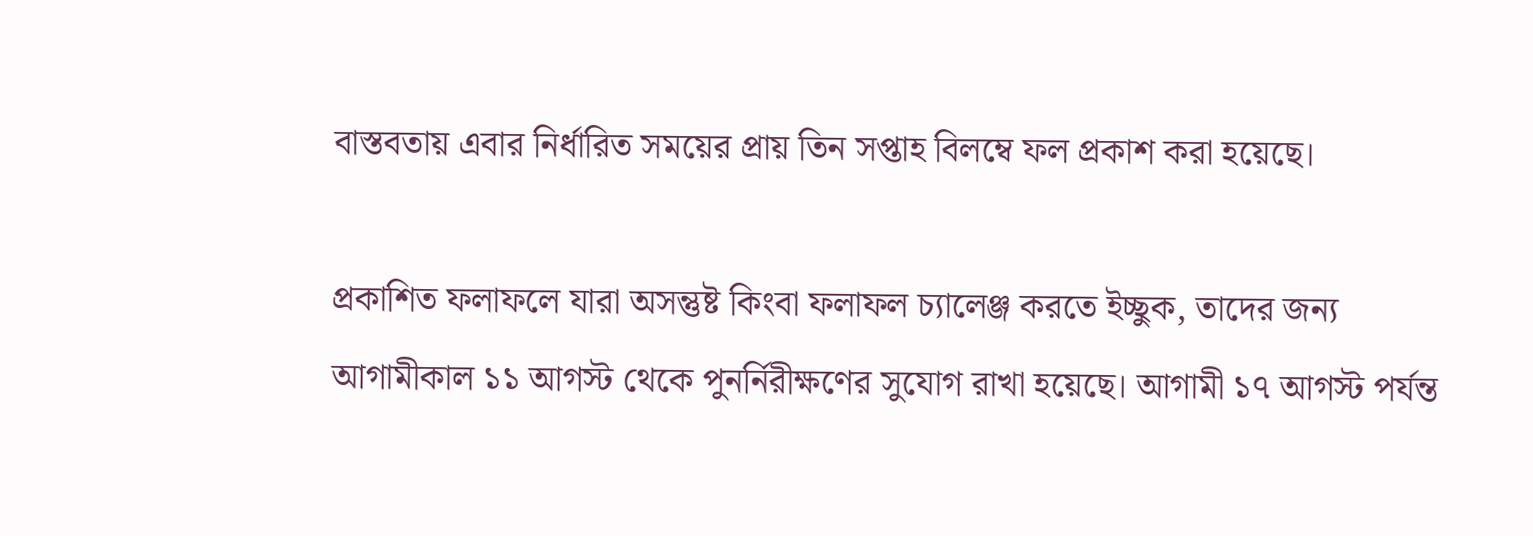বাস্তবতায় এবার নির্ধারিত সময়ের প্রায় তিন সপ্তাহ বিলম্বে ফল প্রকাশ করা হয়েছে।

প্রকাশিত ফলাফলে যারা অসন্তুষ্ট কিংবা ফলাফল চ্যালেঞ্জ করতে ইচ্ছুক, তাদের জন্য আগামীকাল ১১ আগস্ট থেকে পুনর্নিরীক্ষণের সুযোগ রাখা হয়েছে। আগামী ১৭ আগস্ট পর্যন্ত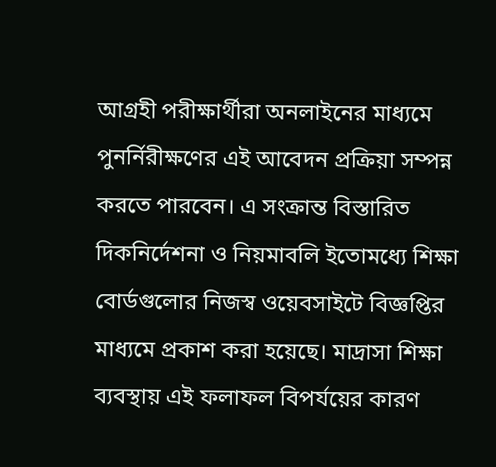আগ্রহী পরীক্ষার্থীরা অনলাইনের মাধ্যমে পুনর্নিরীক্ষণের এই আবেদন প্রক্রিয়া সম্পন্ন করতে পারবেন। এ সংক্রান্ত বিস্তারিত দিকনির্দেশনা ও নিয়মাবলি ইতোমধ্যে শিক্ষা বোর্ডগুলোর নিজস্ব ওয়েবসাইটে বিজ্ঞপ্তির মাধ্যমে প্রকাশ করা হয়েছে। মাদ্রাসা শিক্ষা ব্যবস্থায় এই ফলাফল বিপর্যয়ের কারণ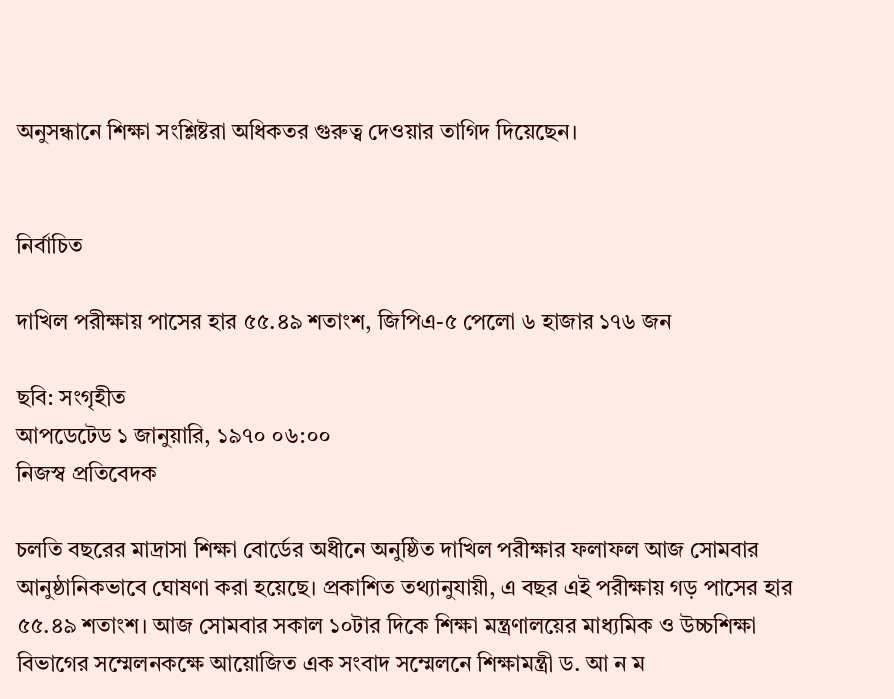অনুসন্ধানে শিক্ষা সংশ্লিষ্টরা অধিকতর গুরুত্ব দেওয়ার তাগিদ দিয়েছেন।


নির্বাচিত

দাখিল পরীক্ষায় পাসের হার ৫৫.৪৯ শতাংশ, জিপিএ-৫ পেলো ৬ হাজার ১৭৬ জন

ছবি: সংগৃহীত
আপডেটেড ১ জানুয়ারি, ১৯৭০ ০৬:০০
নিজস্ব প্রতিবেদক

চলতি বছরের মাদ্রাসা শিক্ষা বোর্ডের অধীনে অনুষ্ঠিত দাখিল পরীক্ষার ফলাফল আজ সোমবার আনুষ্ঠানিকভাবে ঘোষণা করা হয়েছে। প্রকাশিত তথ্যানুযায়ী, এ বছর এই পরীক্ষায় গড় পাসের হার ৫৫.৪৯ শতাংশ। আজ সোমবার সকাল ১০টার দিকে শিক্ষা মন্ত্রণালয়ের মাধ্যমিক ও উচ্চশিক্ষা বিভাগের সম্মেলনকক্ষে আয়োজিত এক সংবাদ সম্মেলনে শিক্ষামন্ত্রী ড. আ ন ম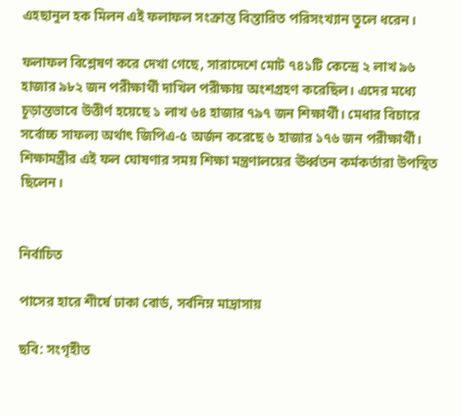এহছানুল হক মিলন এই ফলাফল সংক্রান্ত বিস্তারিত পরিসংখ্যান তুলে ধরেন।

ফলাফল বিশ্লেষণ করে দেখা গেছে, সারাদেশে মোট ৭৪১টি কেন্দ্রে ২ লাখ ৯৬ হাজার ৯৮২ জন পরীক্ষার্থী দাখিল পরীক্ষায় অংশগ্রহণ করেছিল। এদের মধ্যে চূড়ান্তভাবে উত্তীর্ণ হয়েছে ১ লাখ ৬৪ হাজার ৭৯৭ জন শিক্ষার্থী। মেধার বিচারে সর্বোচ্চ সাফল্য অর্থাৎ জিপিএ-৫ অর্জন করেছে ৬ হাজার ১৭৬ জন পরীক্ষার্থী। শিক্ষামন্ত্রীর এই ফল ঘোষণার সময় শিক্ষা মন্ত্রণালয়ের ঊর্ধ্বতন কর্মকর্তারা উপস্থিত ছিলেন।


নির্বাচিত

পাসের হারে শীর্ষে ঢাকা বোর্ড, সর্বনিম্ন মাদ্রাসায়

ছবি: সংগৃহীত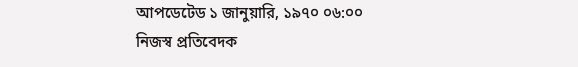আপডেটেড ১ জানুয়ারি, ১৯৭০ ০৬:০০
নিজস্ব প্রতিবেদক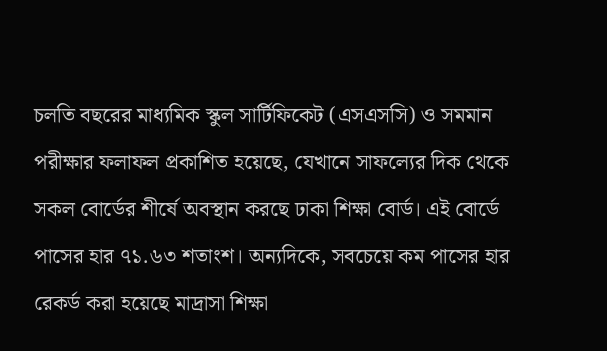চলতি বছরের মাধ্যমিক স্কুল সার্টিফিকেট (এসএসসি) ও সমমান পরীক্ষার ফলাফল প্রকাশিত হয়েছে, যেখানে সাফল্যের দিক থেকে সকল বোর্ডের শীর্ষে অবস্থান করছে ঢাকা শিক্ষা বোর্ড। এই বোর্ডে পাসের হার ৭১.৬৩ শতাংশ। অন্যদিকে, সবচেয়ে কম পাসের হার রেকর্ড করা হয়েছে মাদ্রাসা শিক্ষা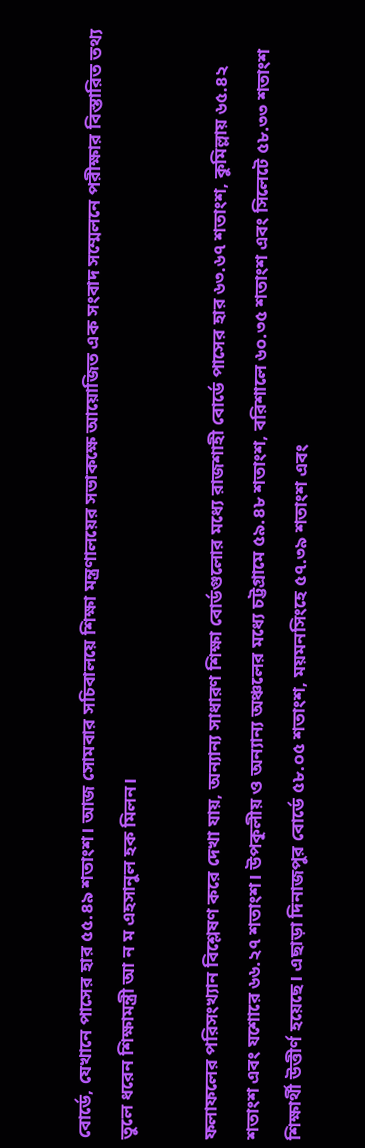বোর্ডে, যেখানে পাসের হার ৫৫.৪৯ শতাংশ। আজ সোমবার সচিবালয়ে শিক্ষা মন্ত্রণালয়ের সভাকক্ষে আয়োজিত এক সংবাদ সম্মেলনে পরীক্ষার বিস্তারিত তথ্য তুলে ধরেন শিক্ষামন্ত্রী আ ন ম এহসানুল হক মিলন।

ফলাফলের পরিসংখ্যান বিশ্লেষণ করে দেখা যায়, অন্যান্য সাধারণ শিক্ষা বোর্ডগুলোর মধ্যে রাজশাহী বোর্ডে পাসের হার ৬৩.৬৭ শতাংশ, কুমিল্লায় ৬৫.৪২ শতাংশ এবং যশোরে ৬৬.২৭ শতাংশ। উপকূলীয় ও অন্যান্য অঞ্চলের মধ্যে চট্টগ্রামে ৫৯.৪৮ শতাংশ, বরিশালে ৬০.৩৫ শতাংশ এবং সিলেটে ৫৮.৩৩ শতাংশ শিক্ষার্থী উত্তীর্ণ হয়েছে। এছাড়া দিনাজপুর বোর্ডে ৫৮.০৫ শতাংশ, ময়মনসিংহে ৫৭.৩৯ শতাংশ এবং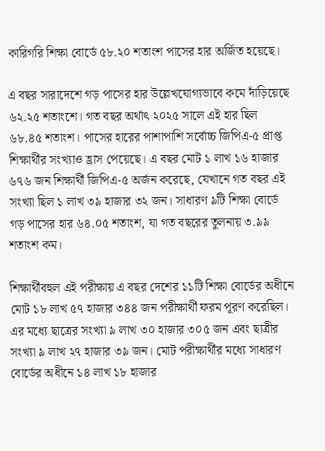কারিগরি শিক্ষা বোর্ডে ৫৮.২০ শতাংশ পাসের হার অর্জিত হয়েছে।

এ বছর সারাদেশে গড় পাসের হার উল্লেখযোগ্যভাবে কমে দাঁড়িয়েছে ৬২.২৫ শতাংশে। গত বছর অর্থাৎ ২০২৫ সালে এই হার ছিল ৬৮.৪৫ শতাংশ। পাসের হারের পাশাপাশি সর্বোচ্চ জিপিএ-৫ প্রাপ্ত শিক্ষার্থীর সংখ্যাও হ্রাস পেয়েছে। এ বছর মোট ১ লাখ ১৬ হাজার ৬৭৬ জন শিক্ষার্থী জিপিএ-৫ অর্জন করেছে, যেখানে গত বছর এই সংখ্যা ছিল ১ লাখ ৩৯ হাজার ৩২ জন। সাধারণ ৯টি শিক্ষা বোর্ডে গড় পাসের হার ৬৪.০৫ শতাংশ, যা গত বছরের তুলনায় ৩.৯৯ শতাংশ কম।

শিক্ষার্থীবহুল এই পরীক্ষায় এ বছর দেশের ১১টি শিক্ষা বোর্ডের অধীনে মোট ১৮ লাখ ৫৭ হাজার ৩৪৪ জন পরীক্ষার্থী ফরম পূরণ করেছিল। এর মধ্যে ছাত্রের সংখ্যা ৯ লাখ ৩০ হাজার ৩০৫ জন এবং ছাত্রীর সংখ্যা ৯ লাখ ২৭ হাজার ৩৯ জন। মোট পরীক্ষার্থীর মধ্যে সাধারণ বোর্ডের অধীনে ১৪ লাখ ১৮ হাজার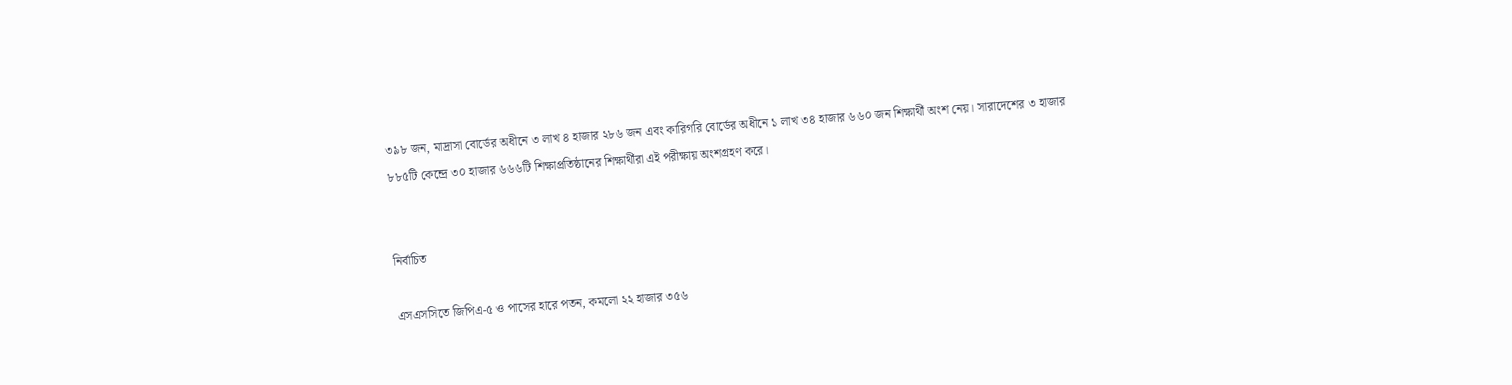৩৯৮ জন, মাদ্রাসা বোর্ডের অধীনে ৩ লাখ ৪ হাজার ২৮৬ জন এবং কারিগরি বোর্ডের অধীনে ১ লাখ ৩৪ হাজার ৬৬০ জন শিক্ষার্থী অংশ নেয়। সারাদেশের ৩ হাজার ৮৮৫টি কেন্দ্রে ৩০ হাজার ৬৬৬টি শিক্ষাপ্রতিষ্ঠানের শিক্ষার্থীরা এই পরীক্ষায় অংশগ্রহণ করে।


নির্বাচিত

এসএসসিতে জিপিএ-৫ ও পাসের হারে পতন, কমলো ২২ হাজার ৩৫৬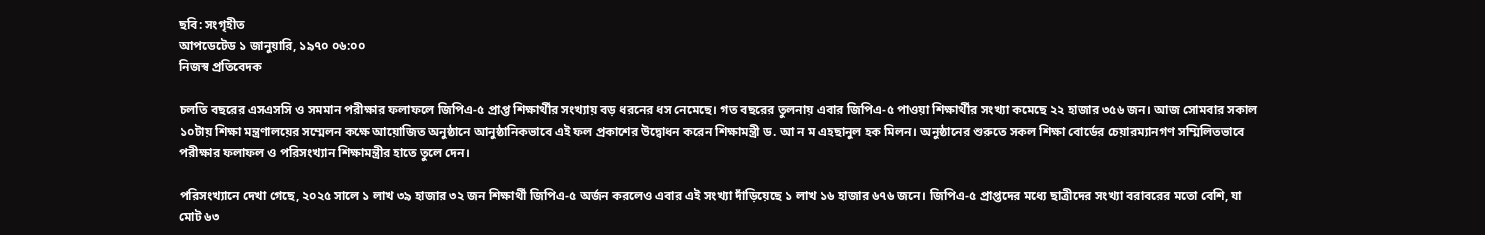ছবি: সংগৃহীত
আপডেটেড ১ জানুয়ারি, ১৯৭০ ০৬:০০
নিজস্ব প্রতিবেদক

চলতি বছরের এসএসসি ও সমমান পরীক্ষার ফলাফলে জিপিএ-৫ প্রাপ্ত শিক্ষার্থীর সংখ্যায় বড় ধরনের ধস নেমেছে। গত বছরের তুলনায় এবার জিপিএ-৫ পাওয়া শিক্ষার্থীর সংখ্যা কমেছে ২২ হাজার ৩৫৬ জন। আজ সোমবার সকাল ১০টায় শিক্ষা মন্ত্রণালয়ের সম্মেলন কক্ষে আয়োজিত অনুষ্ঠানে আনুষ্ঠানিকভাবে এই ফল প্রকাশের উদ্বোধন করেন শিক্ষামন্ত্রী ড. আ ন ম এহছানুল হক মিলন। অনুষ্ঠানের শুরুতে সকল শিক্ষা বোর্ডের চেয়ারম্যানগণ সম্মিলিতভাবে পরীক্ষার ফলাফল ও পরিসংখ্যান শিক্ষামন্ত্রীর হাতে তুলে দেন।

পরিসংখ্যানে দেখা গেছে, ২০২৫ সালে ১ লাখ ৩৯ হাজার ৩২ জন শিক্ষার্থী জিপিএ-৫ অর্জন করলেও এবার এই সংখ্যা দাঁড়িয়েছে ১ লাখ ১৬ হাজার ৬৭৬ জনে। জিপিএ-৫ প্রাপ্তদের মধ্যে ছাত্রীদের সংখ্যা বরাবরের মতো বেশি, যা মোট ৬৩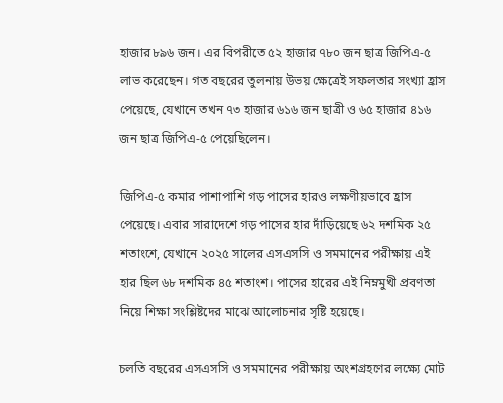হাজার ৮৯৬ জন। এর বিপরীতে ৫২ হাজার ৭৮০ জন ছাত্র জিপিএ-৫ লাভ করেছেন। গত বছরের তুলনায় উভয় ক্ষেত্রেই সফলতার সংখ্যা হ্রাস পেয়েছে, যেখানে তখন ৭৩ হাজার ৬১৬ জন ছাত্রী ও ৬৫ হাজার ৪১৬ জন ছাত্র জিপিএ-৫ পেয়েছিলেন।

জিপিএ-৫ কমার পাশাপাশি গড় পাসের হারও লক্ষণীয়ভাবে হ্রাস পেয়েছে। এবার সারাদেশে গড় পাসের হার দাঁড়িয়েছে ৬২ দশমিক ২৫ শতাংশে, যেখানে ২০২৫ সালের এসএসসি ও সমমানের পরীক্ষায় এই হার ছিল ৬৮ দশমিক ৪৫ শতাংশ। পাসের হারের এই নিম্নমুখী প্রবণতা নিয়ে শিক্ষা সংশ্লিষ্টদের মাঝে আলোচনার সৃষ্টি হয়েছে।

চলতি বছরের এসএসসি ও সমমানের পরীক্ষায় অংশগ্রহণের লক্ষ্যে মোট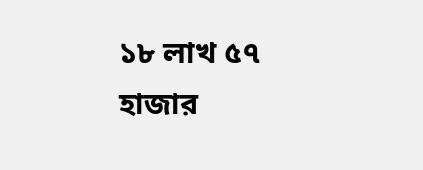১৮ লাখ ৫৭ হাজার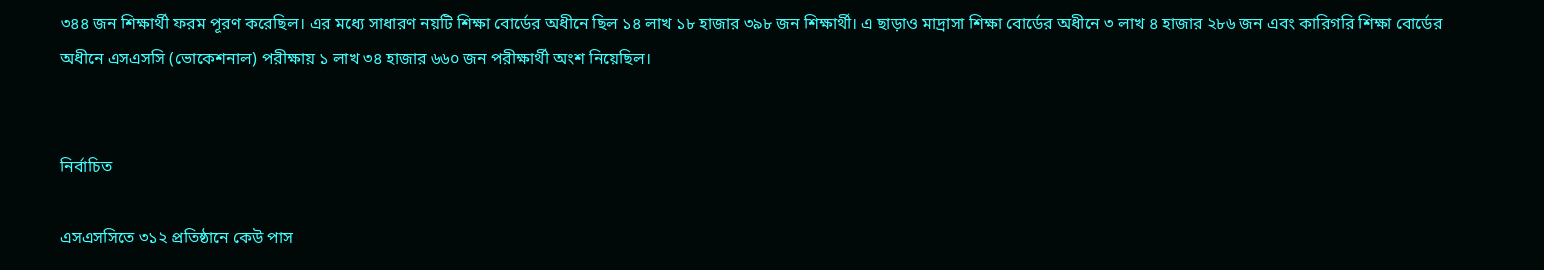৩৪৪ জন শিক্ষার্থী ফরম পূরণ করেছিল। এর মধ্যে সাধারণ নয়টি শিক্ষা বোর্ডের অধীনে ছিল ১৪ লাখ ১৮ হাজার ৩৯৮ জন শিক্ষার্থী। এ ছাড়াও মাদ্রাসা শিক্ষা বোর্ডের অধীনে ৩ লাখ ৪ হাজার ২৮৬ জন এবং কারিগরি শিক্ষা বোর্ডের অধীনে এসএসসি (ভোকেশনাল) পরীক্ষায় ১ লাখ ৩৪ হাজার ৬৬০ জন পরীক্ষার্থী অংশ নিয়েছিল।


নির্বাচিত

এসএসসিতে ৩১২ প্রতিষ্ঠানে কেউ পাস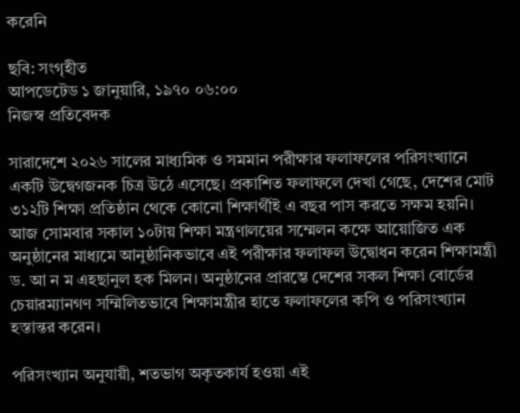করেনি

ছবি: সংগৃহীত
আপডেটেড ১ জানুয়ারি, ১৯৭০ ০৬:০০
নিজস্ব প্রতিবেদক

সারাদেশে ২০২৬ সালের মাধ্যমিক ও সমমান পরীক্ষার ফলাফলের পরিসংখ্যানে একটি উদ্বেগজনক চিত্র উঠে এসেছে। প্রকাশিত ফলাফলে দেখা গেছে, দেশের মোট ৩১২টি শিক্ষা প্রতিষ্ঠান থেকে কোনো শিক্ষার্থীই এ বছর পাস করতে সক্ষম হয়নি। আজ সোমবার সকাল ১০টায় শিক্ষা মন্ত্রণালয়ের সম্মেলন কক্ষে আয়োজিত এক অনুষ্ঠানের মাধ্যমে আনুষ্ঠানিকভাবে এই পরীক্ষার ফলাফল উদ্বোধন করেন শিক্ষামন্ত্রী ড. আ ন ম এহছানুল হক মিলন। অনুষ্ঠানের প্রারম্ভে দেশের সকল শিক্ষা বোর্ডের চেয়ারম্যানগণ সম্মিলিতভাবে শিক্ষামন্ত্রীর হাতে ফলাফলের কপি ও পরিসংখ্যান হস্তান্তর করেন।

পরিসংখ্যান অনুযায়ী, শতভাগ অকৃতকার্য হওয়া এই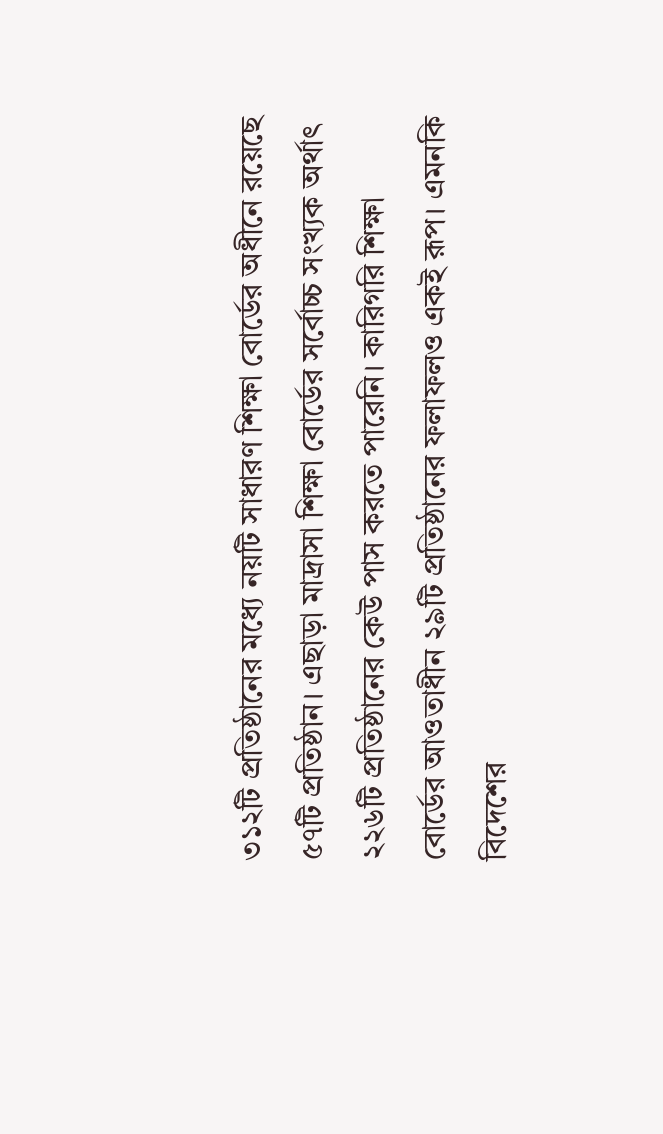৩১২টি প্রতিষ্ঠানের মধ্যে নয়টি সাধারণ শিক্ষা বোর্ডের অধীনে রয়েছে ৫৭টি প্রতিষ্ঠান। এছাড়া মাদ্রাসা শিক্ষা বোর্ডের সর্বোচ্চ সংখ্যক অর্থাৎ ২২৬টি প্রতিষ্ঠানের কেউ পাস করতে পারেনি। কারিগরি শিক্ষা বোর্ডের আওতাধীন ২৯টি প্রতিষ্ঠানের ফলাফলও একই রূপ। এমনকি বিদেশের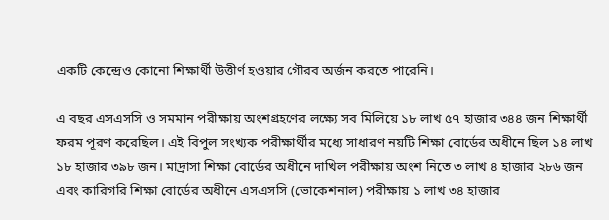একটি কেন্দ্রেও কোনো শিক্ষার্থী উত্তীর্ণ হওয়ার গৌরব অর্জন করতে পারেনি।

এ বছর এসএসসি ও সমমান পরীক্ষায় অংশগ্রহণের লক্ষ্যে সব মিলিয়ে ১৮ লাখ ৫৭ হাজার ৩৪৪ জন শিক্ষার্থী ফরম পূরণ করেছিল। এই বিপুল সংখ্যক পরীক্ষার্থীর মধ্যে সাধারণ নয়টি শিক্ষা বোর্ডের অধীনে ছিল ১৪ লাখ ১৮ হাজার ৩৯৮ জন। মাদ্রাসা শিক্ষা বোর্ডের অধীনে দাখিল পরীক্ষায় অংশ নিতে ৩ লাখ ৪ হাজার ২৮৬ জন এবং কারিগরি শিক্ষা বোর্ডের অধীনে এসএসসি (ভোকেশনাল) পরীক্ষায় ১ লাখ ৩৪ হাজার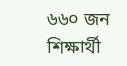৬৬০ জন শিক্ষার্থী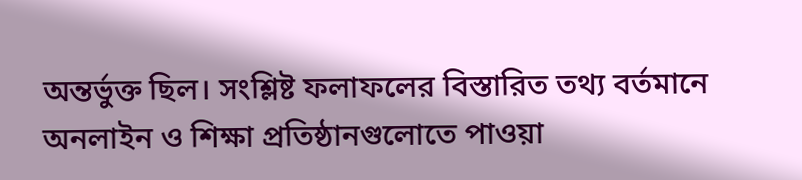অন্তর্ভুক্ত ছিল। সংশ্লিষ্ট ফলাফলের বিস্তারিত তথ্য বর্তমানে অনলাইন ও শিক্ষা প্রতিষ্ঠানগুলোতে পাওয়া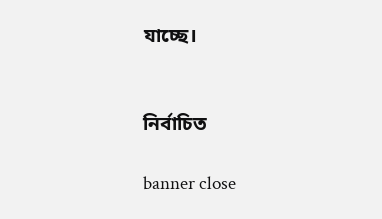যাচ্ছে।


নির্বাচিত

banner close